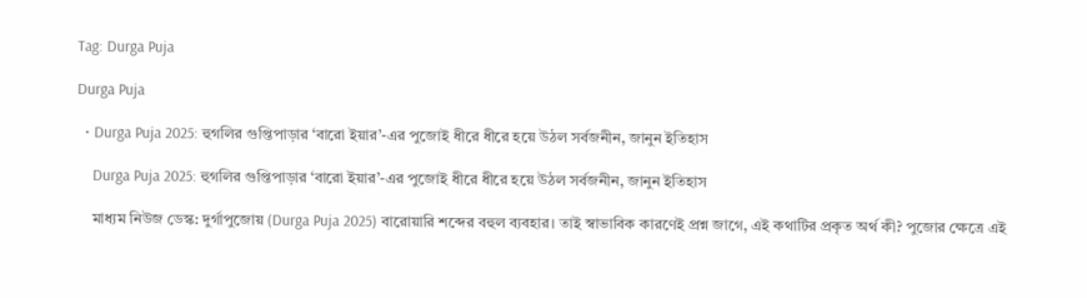Tag: Durga Puja

Durga Puja

  • Durga Puja 2025: হুগলির গুপ্তিপাড়ার ‘বারো ইয়ার’-এর পুজোই ধীরে ধীরে হয়ে উঠল সর্বজনীন, জানুন ইতিহাস

    Durga Puja 2025: হুগলির গুপ্তিপাড়ার ‘বারো ইয়ার’-এর পুজোই ধীরে ধীরে হয়ে উঠল সর্বজনীন, জানুন ইতিহাস

    মাধ্যম নিউজ ডেস্ক: দুর্গাপুজোয় (Durga Puja 2025) বারোয়ারি শব্দের বহুল ব্যবহার। তাই স্বাভাবিক কারণেই প্রশ্ন জাগে, এই কথাটির প্রকৃত অর্থ কী? পুজোর ক্ষেত্রে এই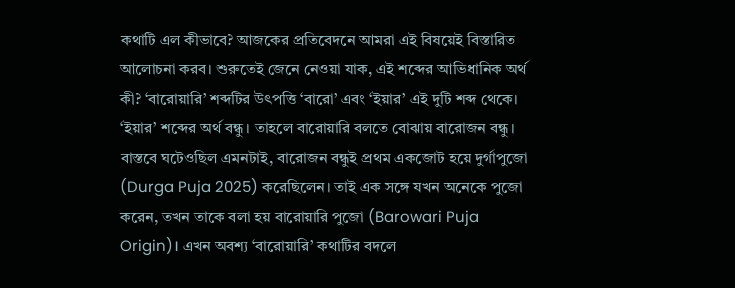কথাটি এল কীভাবে? আজকের প্রতিবেদনে আমরা এই বিষয়েই বিস্তারিত আলোচনা করব। শুরুতেই জেনে নেওয়া যাক, এই শব্দের আভিধানিক অর্থ কী? ‘বারোয়ারি’ শব্দটির উৎপত্তি ‘বারো’ এবং ‘ইয়ার’ এই দুটি শব্দ থেকে। ‘ইয়ার’ শব্দের অর্থ বন্ধু। তাহলে বারোয়ারি বলতে বোঝায় বারোজন বন্ধু। বাস্তবে ঘটেওছিল এমনটাই, বারোজন বন্ধুই প্রথম একজোট হয়ে দুর্গাপুজো (Durga Puja 2025) করেছিলেন। তাই এক সঙ্গে যখন অনেকে পুজো করেন, তখন তাকে বলা হয় বারোয়ারি পুজো (Barowari Puja Origin)। এখন অবশ্য ‘বারোয়ারি’ কথাটির বদলে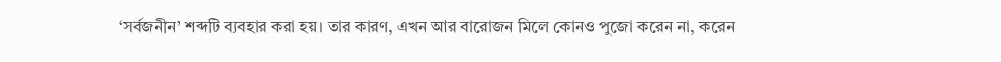‘সর্বজনীন’ শব্দটি ব্যবহার করা হয়। তার কারণ, এখন আর বারোজন মিলে কোনও পুজো করেন না, করেন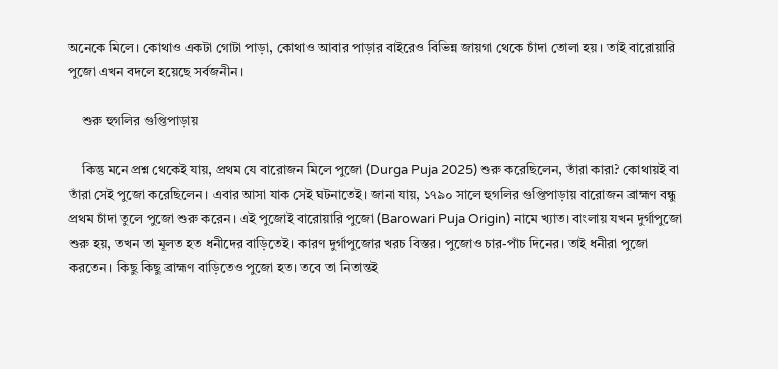অনেকে মিলে। কোথাও একটা গোটা পাড়া, কোথাও আবার পাড়ার বাইরেও বিভিন্ন জায়গা থেকে চাঁদা তোলা হয়। তাই বারোয়ারি পুজো এখন বদলে হয়েছে সর্বজনীন।

    শুরু হুগলির গুপ্তিপাড়ায়

    কিন্তু মনে প্রশ্ন থেকেই যায়, প্রথম যে বারোজন মিলে পুজো (Durga Puja 2025) শুরু করেছিলেন, তাঁরা কারা? কোথায়ই বা তাঁরা সেই পুজো করেছিলেন। এবার আসা যাক সেই ঘটনাতেই। জানা যায়, ১৭৯০ সালে হুগলির গুপ্তিপাড়ায় বারোজন ব্রাহ্মণ বন্ধু প্রথম চাঁদা তুলে পুজো শুরু করেন। এই পুজোই বারোয়ারি পুজো (Barowari Puja Origin) নামে খ্যাত। বাংলায় যখন দুর্গাপুজো শুরু হয়, তখন তা মূলত হত ধনীদের বাড়িতেই। কারণ দুর্গাপুজোর খরচ বিস্তর। পুজোও চার-পাঁচ দিনের। তাই ধনীরা পুজো করতেন। কিছু কিছু ব্রাহ্মণ বাড়িতেও পুজো হত। তবে তা নিতান্তই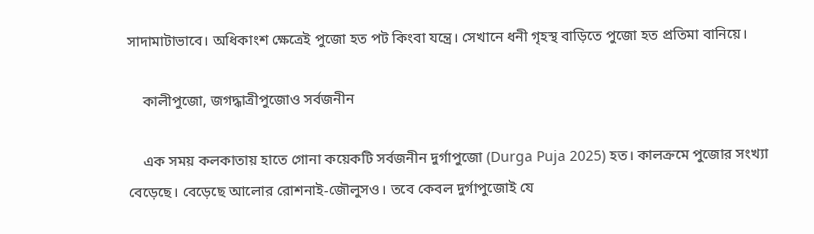সাদামাটাভাবে। অধিকাংশ ক্ষেত্রেই পুজো হত পট কিংবা যন্ত্রে। সেখানে ধনী গৃহস্থ বাড়িতে পুজো হত প্রতিমা বানিয়ে।

    কালীপুজো, জগদ্ধাত্রীপুজোও সর্বজনীন

    এক সময় কলকাতায় হাতে গোনা কয়েকটি সর্বজনীন দুর্গাপুজো (Durga Puja 2025) হত। কালক্রমে পুজোর সংখ্যা বেড়েছে। বেড়েছে আলোর রোশনাই-জৌলুসও। তবে কেবল দুর্গাপুজোই যে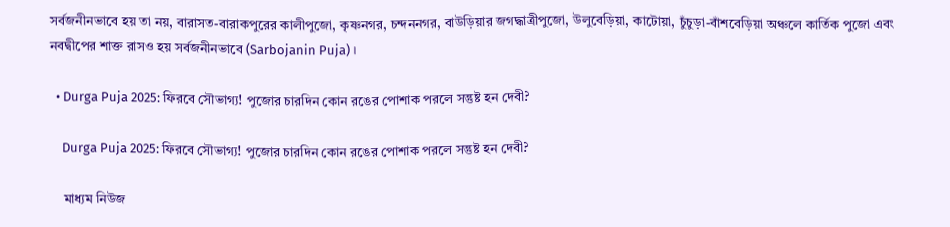সর্বজনীনভাবে হয় তা নয়, বারাসত-বারাকপুরের কালীপুজো, কৃষ্ণনগর, চন্দননগর, বাউড়িয়ার জগদ্ধাত্রীপুজো, উলুবেড়িয়া, কাটোয়া, চুঁচুড়া-বাঁশবেড়িয়া অঞ্চলে কার্তিক পুজো এবং নবদ্বীপের শাক্ত রাসও হয় সর্বজনীনভাবে (Sarbojanin Puja)।

  • Durga Puja 2025: ফিরবে সৌভাগ্য! পুজোর চারদিন কোন রঙের পোশাক পরলে সন্তুষ্ট হন দেবী?

    Durga Puja 2025: ফিরবে সৌভাগ্য! পুজোর চারদিন কোন রঙের পোশাক পরলে সন্তুষ্ট হন দেবী?

    মাধ্যম নিউজ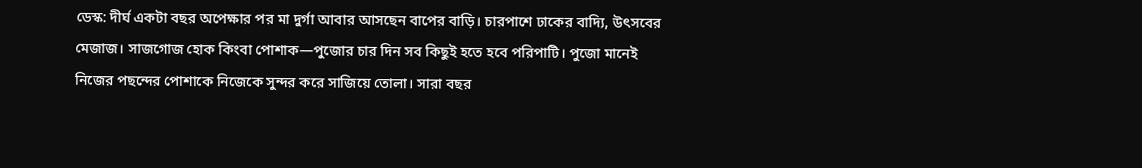ডেস্ক: দীর্ঘ একটা বছর অপেক্ষার পর মা দুর্গা আবার আসছেন বাপের বাড়ি। চারপাশে ঢাকের বাদ্যি, উৎসবের মেজাজ। সাজগোজ হোক কিংবা পোশাক—পুজোর চার দিন সব কিছুই হতে হবে পরিপাটি। পুজো মানেই নিজের পছন্দের পোশাকে নিজেকে সুন্দর করে সাজিয়ে তোলা। সারা বছর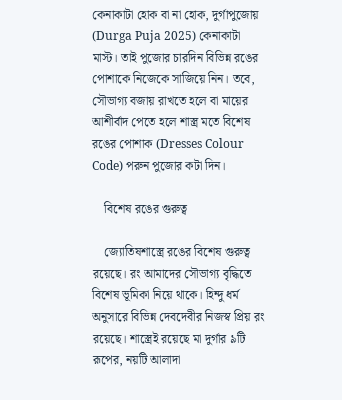কেনাকাটা হোক বা না হোক, দুর্গাপুজোয় (Durga Puja 2025) কেনাকাটা মাস্ট। তাই পুজোর চারদিন বিভিন্ন রঙের পোশাকে নিজেকে সাজিয়ে নিন। তবে, সৌভাগ্য বজায় রাখতে হলে বা মায়ের আশীর্বাদ পেতে হলে শাস্ত্র মতে বিশেষ রঙের পোশাক (Dresses Colour Code) পরুন পুজোর কটা দিন।

    বিশেষ রঙের গুরুত্ব

    জ্যোতিষশাস্ত্রে রঙের বিশেষ গুরুত্ব রয়েছে। রং আমাদের সৌভাগ্য বৃদ্ধিতে বিশেষ ভূমিকা নিয়ে থাকে। হিন্দু ধর্ম অনুসারে বিভিন্ন দেবদেবীর নিজস্ব প্রিয় রং রয়েছে। শাস্ত্রেই রয়েছে মা দুর্গার ৯টি রূপের, নয়টি আলাদা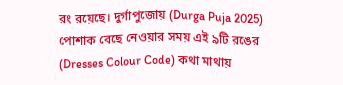রং রয়েছে। দুর্গাপুজোয় (Durga Puja 2025) পোশাক বেছে নেওয়ার সময় এই ৯টি রঙের (Dresses Colour Code) কথা মাথায়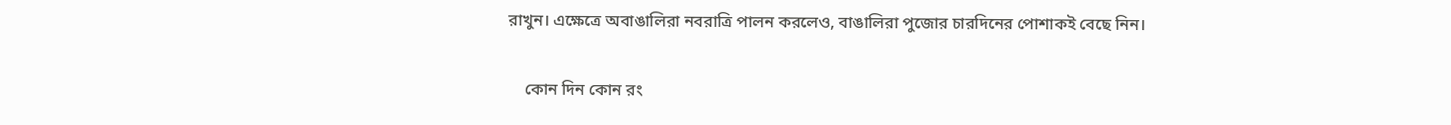রাখুন। এক্ষেত্রে অবাঙালিরা নবরাত্রি পালন করলেও, বাঙালিরা পুজোর চারদিনের পোশাকই বেছে নিন।

    কোন দিন কোন রং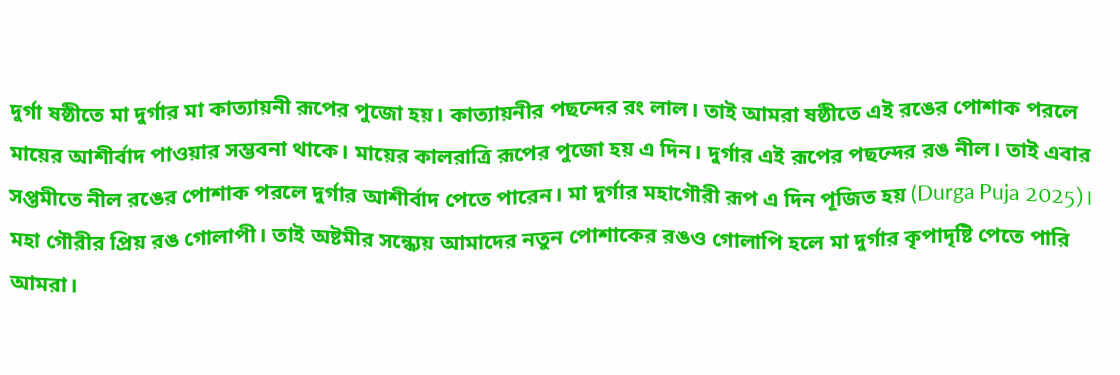দুর্গা ষষ্ঠীতে মা দুর্গার মা কাত্যায়নী রূপের পুজো হয়। কাত্যায়নীর পছন্দের রং লাল। তাই আমরা ষষ্ঠীতে এই রঙের পোশাক পরলে মায়ের আশীর্বাদ পাওয়ার সম্ভবনা থাকে। মায়ের কালরাত্রি রূপের পুজো হয় এ দিন। দুর্গার এই রূপের পছন্দের রঙ নীল। তাই এবার সপ্তমীতে নীল রঙের পোশাক পরলে দুর্গার আশীর্বাদ পেতে পারেন। মা দুর্গার মহাগৌরী রূপ এ দিন পূজিত হয় (Durga Puja 2025)। মহা গৌরীর প্রিয় রঙ গোলাপী। তাই অষ্টমীর সন্ধ্যেয় আমাদের নতুন পোশাকের রঙও গোলাপি হলে মা দুর্গার কৃপাদৃষ্টি পেতে পারি আমরা।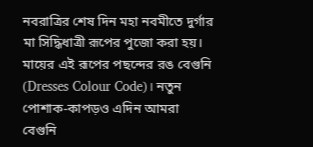নবরাত্রির শেষ দিন মহা নবমীতে দুর্গার মা সিদ্ধিধাত্রী রূপের পুজো করা হয়। মায়ের এই রূপের পছন্দের রঙ বেগুনি (Dresses Colour Code)। নতুন পোশাক-কাপড়ও এদিন আমরা বেগুনি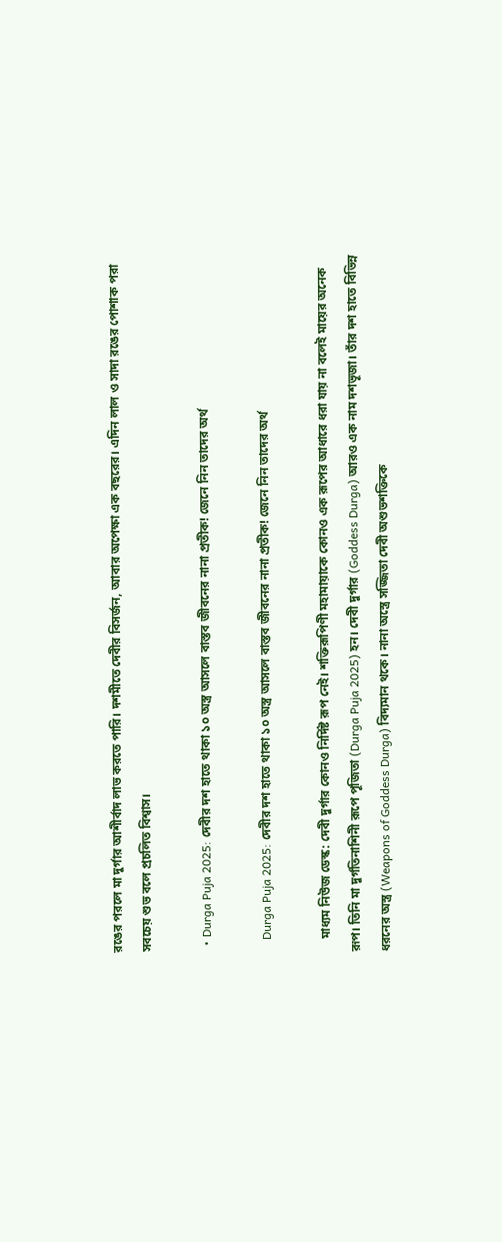রঙের পরলে মা দুর্গার আশীর্বাদ লাভ করতে পারি। দশমীতে দেবীর বিসর্জন, আবার অপেক্ষা এক বছরের। এদিন লাল ও সাদা রঙের পোশাক পরা সবচেয় শুভ বলে প্রচলিত বিশ্বাস।

  • Durga Puja 2025: দেবীর দশ হাতে থাকা ১০ অস্ত্র আসলে বাস্তব জীবনের নানা প্রতীক! জেনে নিন তাদের অর্থ

    Durga Puja 2025: দেবীর দশ হাতে থাকা ১০ অস্ত্র আসলে বাস্তব জীবনের নানা প্রতীক! জেনে নিন তাদের অর্থ

    মাধ্যম নিউজ ডেস্ক: দেবী দুর্গার কোনও নির্দিষ্ট রূপ নেই। শক্তিরূপিণী মহামায়াকে কোনও এক রূপের আধারে ধরা যায় না বলেই মায়ের অনেক রূপ। তিনি মা দুর্গতিনাশিনী রূপে পূজিতা (Durga Puja 2025) হন। দেবী দুর্গার (Goddess Durga) আরও এক নাম দশভূজা। তাঁর দশ হাতে বিভিন্ন ধরনের অস্ত্র (Weapons of Goddess Durga) বিদ্যমান থকে। নানা অস্ত্রে সজ্জিতা দেবী অশুভশক্তিকে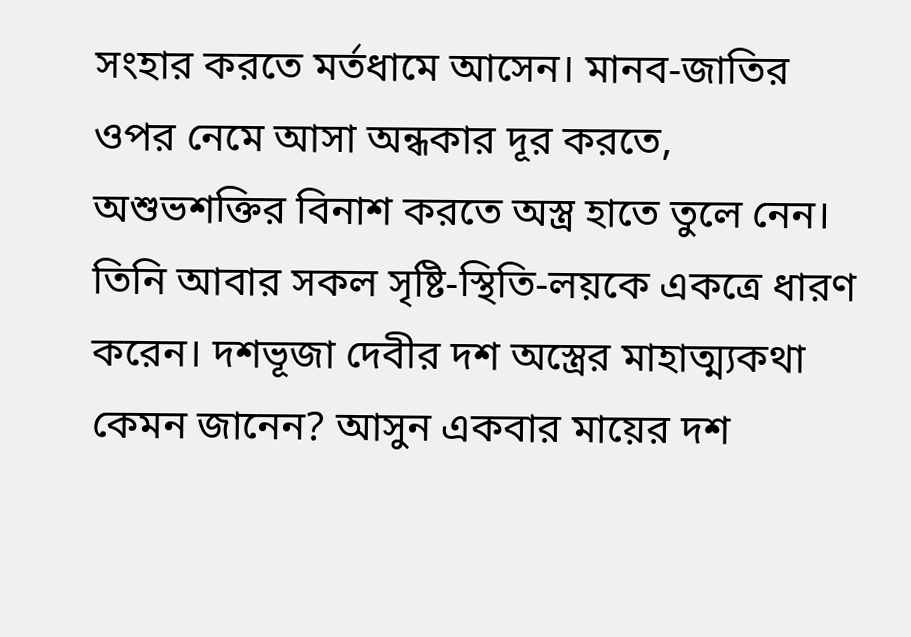সংহার করতে মর্তধামে আসেন। মানব-জাতির ওপর নেমে আসা অন্ধকার দূর করতে, অশুভশক্তির বিনাশ করতে অস্ত্র হাতে তুলে নেন। তিনি আবার সকল সৃষ্টি-স্থিতি-লয়কে একত্রে ধারণ করেন। দশভূজা দেবীর দশ অস্ত্রের মাহাত্ম্যকথা কেমন জানেন? আসুন একবার মায়ের দশ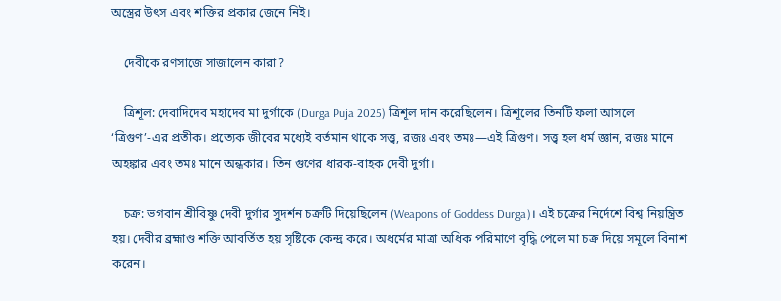অস্ত্রের উৎস এবং শক্তির প্রকার জেনে নিই।

    দেবীকে রণসাজে সাজালেন কারা?

    ত্রিশূল: দেবাদিদেব মহাদেব মা দুর্গাকে (Durga Puja 2025) ত্রিশূল দান করেছিলেন। ত্রিশূলের তিনটি ফলা আসলে ‘ত্রিগুণ’-এর প্রতীক। প্রত্যেক জীবের মধ্যেই বর্তমান থাকে সত্ত্ব, রজঃ এবং তমঃ—এই ত্রিগুণ। সত্ত্ব হল ধর্ম জ্ঞান, রজঃ মানে অহঙ্কার এবং তমঃ মানে অন্ধকার। তিন গুণের ধারক-বাহক দেবী দুর্গা।

    চক্র: ভগবান শ্রীবিষ্ণু দেবী দুর্গার সুদর্শন চক্রটি দিয়েছিলেন (Weapons of Goddess Durga)। এই চক্রের নির্দেশে বিশ্ব নিয়ন্ত্রিত হয়। দেবীর ব্রহ্মাণ্ড শক্তি আবর্তিত হয় সৃষ্টিকে কেন্দ্র করে। অধর্মের মাত্রা অধিক পরিমাণে বৃদ্ধি পেলে মা চক্র দিয়ে সমূলে বিনাশ করেন।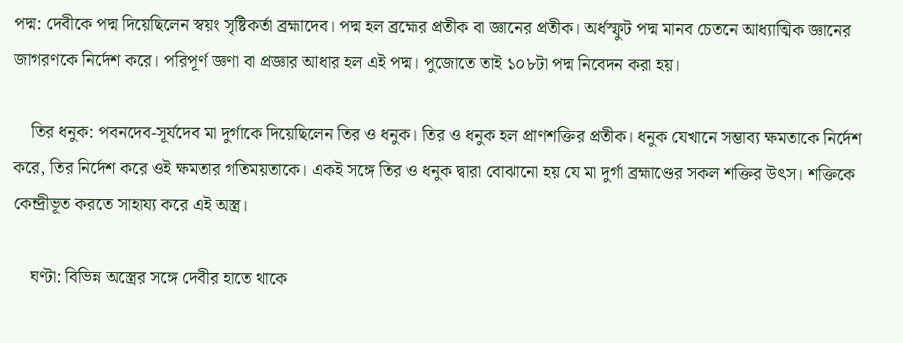পদ্ম: দেবীকে পদ্ম দিয়েছিলেন স্বয়ং সৃষ্টিকর্তা ব্রহ্মাদেব। পদ্ম হল ব্রহ্মের প্রতীক বা জ্ঞানের প্রতীক। অর্ধস্ফুট পদ্ম মানব চেতনে আধ্যাত্মিক জ্ঞানের জাগরণকে নির্দেশ করে। পরিপূর্ণ জ্ঞণা বা প্রজ্ঞার আধার হল এই পদ্ম। পুজোতে তাই ১০৮টা পদ্ম নিবেদন করা হয়।

    তির ধনুক: পবনদেব-সূর্যদেব মা দুর্গাকে দিয়েছিলেন তির ও ধনুক। তির ও ধনুক হল প্রাণশক্তির প্রতীক। ধনুক যেখানে সম্ভাব্য ক্ষমতাকে নির্দেশ করে, তির নির্দেশ করে ওই ক্ষমতার গতিময়তাকে। একই সঙ্গে তির ও ধনুক দ্বারা বোঝানো হয় যে মা দুর্গা ব্রহ্মাণ্ডের সকল শক্তির উৎস। শক্তিকে কেন্দ্রীভূত করতে সাহায্য করে এই অস্ত্র।

    ঘণ্টা: বিভিন্ন অস্ত্রের সঙ্গে দেবীর হাতে থাকে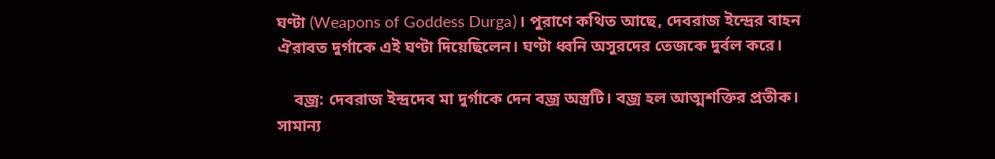ঘণ্টা (Weapons of Goddess Durga)। পুরাণে কথিত আছে, দেবরাজ ইন্দ্রের বাহন ঐরাবত দুর্গাকে এই ঘণ্টা দিয়েছিলেন। ঘণ্টা ধ্বনি অসুরদের তেজকে দুর্বল করে।

    বজ্র: দেবরাজ ইন্দ্রদেব মা দুর্গাকে দেন বজ্র অস্ত্রটি। বজ্র হল আত্মশক্তির প্রতীক। সামান্য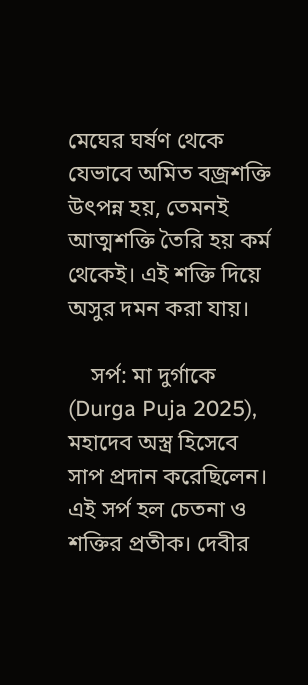মেঘের ঘর্ষণ থেকে যেভাবে অমিত বজ্রশক্তি উৎপন্ন হয়, তেমনই আত্মশক্তি তৈরি হয় কর্ম থেকেই। এই শক্তি দিয়ে অসুর দমন করা যায়।

    সর্প: মা দুর্গাকে (Durga Puja 2025), মহাদেব অস্ত্র হিসেবে সাপ প্রদান করেছিলেন। এই সর্প হল চেতনা ও শক্তির প্রতীক। দেবীর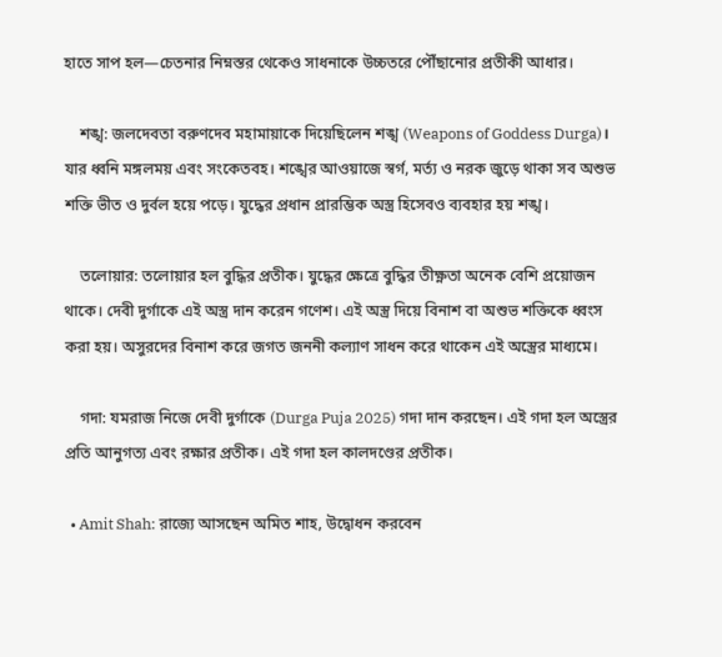হাতে সাপ হল—চেতনার নিম্নস্তর থেকেও সাধনাকে উচ্চতরে পৌঁছানোর প্রতীকী আধার।

    শঙ্খ: জলদেবতা বরুণদেব মহামায়াকে দিয়েছিলেন শঙ্খ (Weapons of Goddess Durga)। যার ধ্বনি মঙ্গলময় এবং সংকেতবহ। শঙ্খের আওয়াজে স্বর্গ, মর্ত্য ও নরক জুড়ে থাকা সব অশুভ শক্তি ভীত ও দুর্বল হয়ে পড়ে। যুদ্ধের প্রধান প্রারম্ভিক অস্ত্র হিসেবও ব্যবহার হয় শঙ্খ।

    তলোয়ার: তলোয়ার হল বুদ্ধির প্রতীক। যুদ্ধের ক্ষেত্রে বুদ্ধির তীক্ষ্ণতা অনেক বেশি প্রয়োজন থাকে। দেবী দুর্গাকে এই অস্ত্র দান করেন গণেশ। এই অস্ত্র দিয়ে বিনাশ বা অশুভ শক্তিকে ধ্বংস করা হয়। অসুরদের বিনাশ করে জগত জননী কল্যাণ সাধন করে থাকেন এই অস্ত্রের মাধ্যমে।

    গদা: যমরাজ নিজে দেবী দুর্গাকে (Durga Puja 2025) গদা দান করছেন। এই গদা হল অস্ত্রের প্রতি আনুগত্য এবং রক্ষার প্রতীক। এই গদা হল কালদণ্ডের প্রতীক।

  • Amit Shah: রাজ্যে আসছেন অমিত শাহ, উদ্বোধন করবেন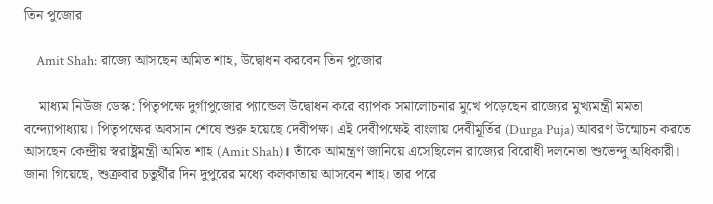তিন পুজোর

    Amit Shah: রাজ্যে আসছেন অমিত শাহ, উদ্বোধন করবেন তিন পুজোর

    মাধ্যম নিউজ ডেস্ক: পিতৃপক্ষে দুর্গাপুজোর প্যান্ডেল উদ্বোধন করে ব্যাপক সমালোচনার মুখে পড়েছেন রাজ্যের মুখ্যমন্ত্রী মমতা বন্দ্যোপাধ্যায়। পিতৃপক্ষের অবসান শেষে শুরু হয়েছে দেবীপক্ষ। এই দেবীপক্ষেই বাংলায় দেবীমূর্তির (Durga Puja) আবরণ উন্মোচন করতে আসছেন কেন্দ্রীয় স্বরাষ্ট্রমন্ত্রী অমিত শাহ (Amit Shah)। তাঁকে আমন্ত্রণ জানিয়ে এসেছিলেন রাজ্যের বিরোধী দলনেতা শুভেন্দু অধিকারী। জানা গিয়েছে, শুক্রবার চতুর্থীর দিন দুপুরের মধ্যে কলকাতায় আসবেন শাহ। তার পরে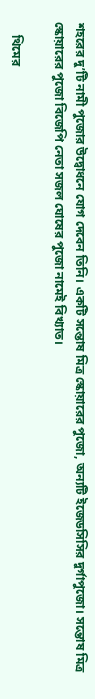শহরের দু’টি নামী পুজোর উদ্বোধনে যোগ দেবেন তিনি। একটি সন্তোষ মিত্র স্কোয়ারের পুজো, অন্যটি ইজেডসিসির দুর্গাপুজো। সন্তোষ মিত্র স্কোয়ারের পুজো বিজেপি নেতা সজল ঘোষের পুজো নামেই বিখ্যাত।

    থিমের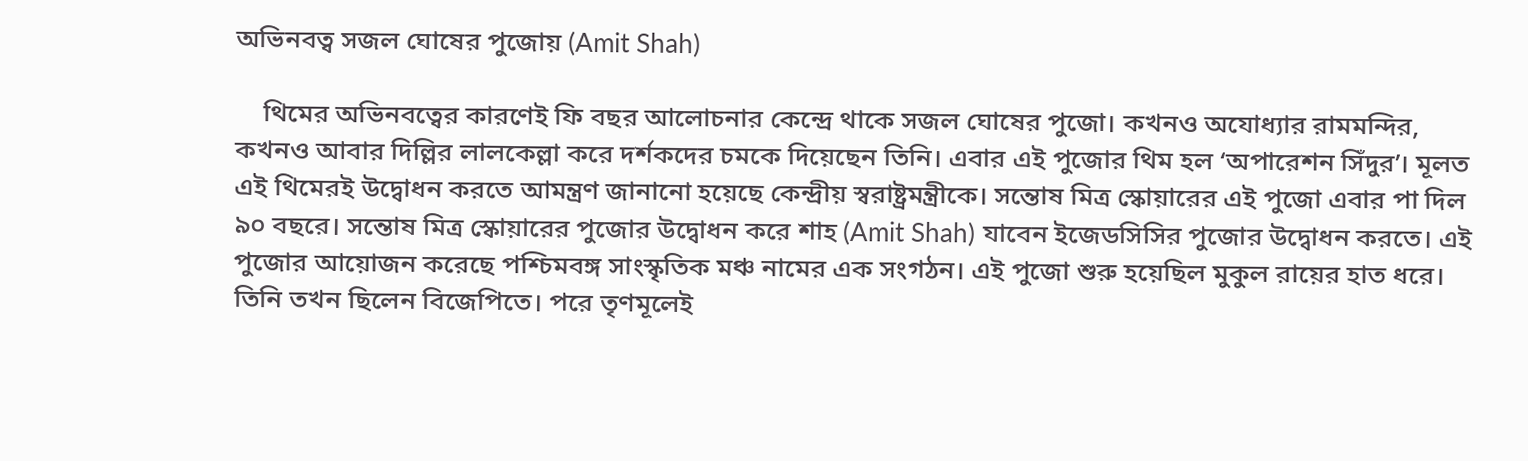অভিনবত্ব সজল ঘোষের পুজোয় (Amit Shah)

    থিমের অভিনবত্বের কারণেই ফি বছর আলোচনার কেন্দ্রে থাকে সজল ঘোষের পুজো। কখনও অযোধ্যার রামমন্দির, কখনও আবার দিল্লির লালকেল্লা করে দর্শকদের চমকে দিয়েছেন তিনি। এবার এই পুজোর থিম হল ‘অপারেশন সিঁদুর’। মূলত এই থিমেরই উদ্বোধন করতে আমন্ত্রণ জানানো হয়েছে কেন্দ্রীয় স্বরাষ্ট্রমন্ত্রীকে। সন্তোষ মিত্র স্কোয়ারের এই পুজো এবার পা দিল ৯০ বছরে। সন্তোষ মিত্র স্কোয়ারের পুজোর উদ্বোধন করে শাহ (Amit Shah) যাবেন ইজেডসিসির পুজোর উদ্বোধন করতে। এই পুজোর আয়োজন করেছে পশ্চিমবঙ্গ সাংস্কৃতিক মঞ্চ নামের এক সংগঠন। এই পুজো শুরু হয়েছিল মুকুল রায়ের হাত ধরে। তিনি তখন ছিলেন বিজেপিতে। পরে তৃণমূলেই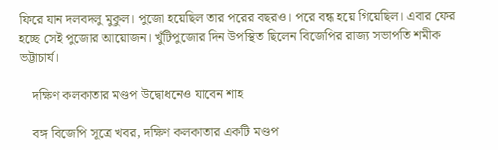ফিরে যান দলবদলু মুকুল। পুজো হয়েছিল তার পরের বছরও। পরে বন্ধ হয়ে গিয়েছিল। এবার ফের হচ্ছে সেই পুজোর আয়োজন। খুঁটিপুজোর দিন উপস্থিত ছিলেন বিজেপির রাজ্য সভাপতি শমীক ভট্টাচার্য।

    দক্ষিণ কলকাতার মণ্ডপ উদ্বোধনেও যাবেন শাহ

    বঙ্গ বিজেপি সূত্রে খবর, দক্ষিণ কলকাতার একটি মণ্ডপ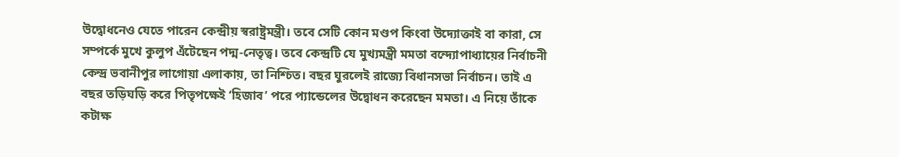উদ্বোধনেও যেতে পারেন কেন্দ্রীয় স্বরাষ্ট্রমন্ত্রী। তবে সেটি কোন মণ্ডপ কিংবা উদ্যোক্তাই বা কারা, সে সম্পর্কে মুখে কুলুপ এঁটেছেন পদ্ম-নেতৃত্ব। তবে কেন্দ্রটি যে মুখ্যমন্ত্রী মমতা বন্দ্যোপাধ্যায়ের নির্বাচনী কেন্দ্র ভবানীপুর লাগোয়া এলাকায়, তা নিশ্চিত। বছর ঘুরলেই রাজ্যে বিধানসভা নির্বাচন। তাই এ বছর তড়িঘড়ি করে পিতৃপক্ষেই ‘হিজাব’ পরে প্যান্ডেলের উদ্বোধন করেছেন মমতা। এ নিয়ে তাঁকে কটাক্ষ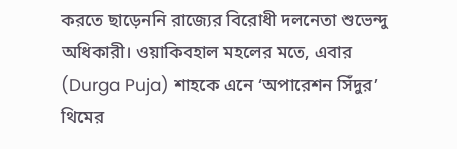করতে ছাড়েননি রাজ্যের বিরোধী দলনেতা শুভেন্দু অধিকারী। ওয়াকিবহাল মহলের মতে, এবার (Durga Puja) শাহকে এনে ‘অপারেশন সিঁদুর’ থিমের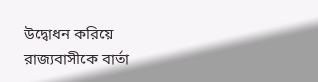উদ্বোধন করিয়ে রাজ্যবাসীকে বার্তা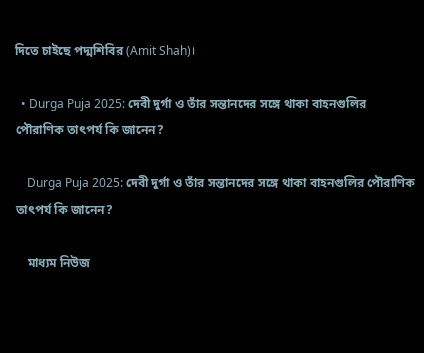দিতে চাইছে পদ্মশিবির (Amit Shah)।

  • Durga Puja 2025: দেবী দুর্গা ও তাঁর সন্তানদের সঙ্গে থাকা বাহনগুলির পৌরাণিক তাৎপর্য কি জানেন?

    Durga Puja 2025: দেবী দুর্গা ও তাঁর সন্তানদের সঙ্গে থাকা বাহনগুলির পৌরাণিক তাৎপর্য কি জানেন?

    মাধ্যম নিউজ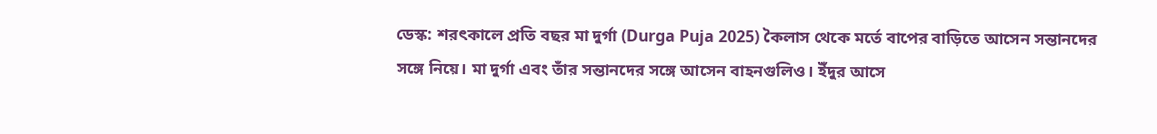ডেস্ক: শরৎকালে প্রতি বছর মা দুর্গা (Durga Puja 2025) কৈলাস থেকে মর্তে বাপের বাড়িতে আসেন সন্তানদের সঙ্গে নিয়ে। মা দুর্গা এবং তাঁর সন্তানদের সঙ্গে আসেন বাহনগুলিও। ইঁদুর আসে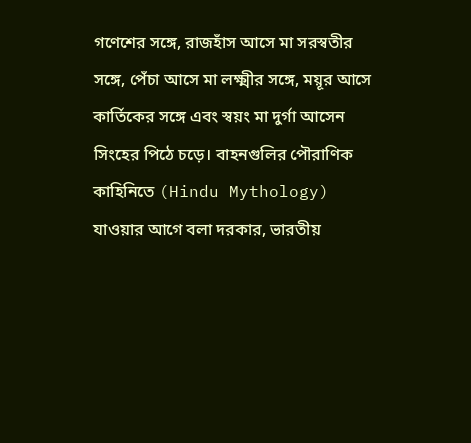গণেশের সঙ্গে, রাজহাঁস আসে মা সরস্বতীর সঙ্গে, পেঁচা আসে মা লক্ষ্মীর সঙ্গে, ময়ূর আসে কার্তিকের সঙ্গে এবং স্বয়ং মা দুর্গা আসেন সিংহের পিঠে চড়ে। বাহনগুলির পৌরাণিক কাহিনিতে (Hindu Mythology) যাওয়ার আগে বলা দরকার, ভারতীয়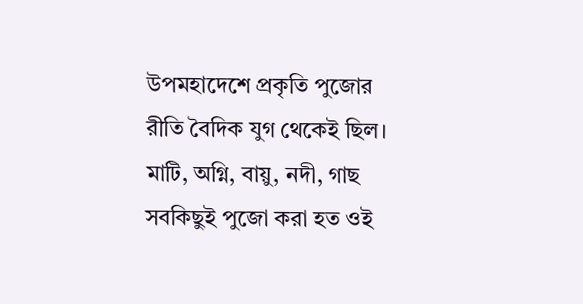উপমহাদেশে প্রকৃতি পুজোর রীতি বৈদিক যুগ থেকেই ছিল। মাটি, অগ্নি, বায়ু, নদী, গাছ সবকিছুই পুজো করা হত ওই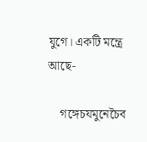যুগে। একটি মন্ত্রে আছে-

    গঙ্গেচযমুনেচৈব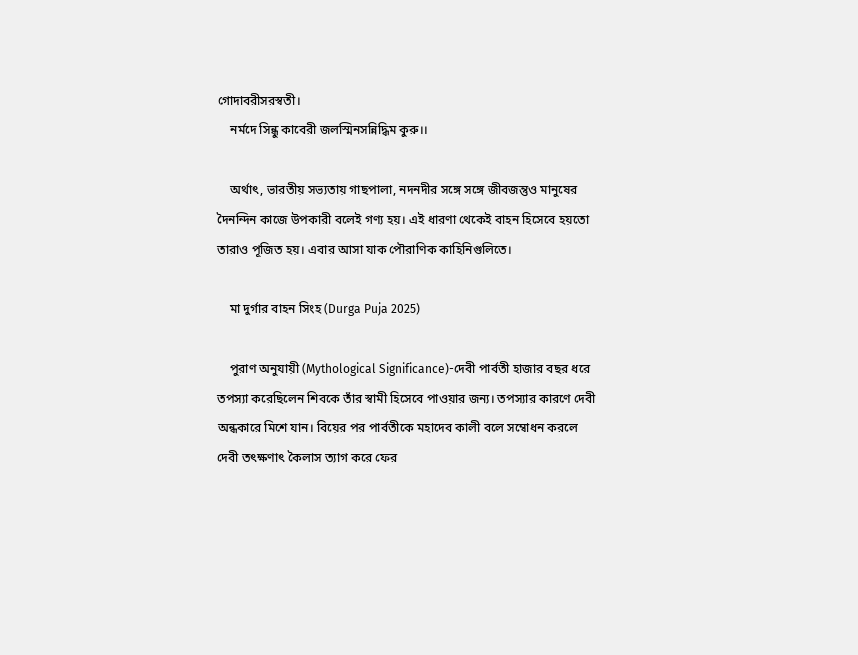গোদাবরীসরস্বতী।
    নর্মদে সিন্ধু কাবেরী জলস্মিনসন্নিদ্ধিম কুরু।।

    অর্থাৎ, ভারতীয় সভ্যতায় গাছপালা, নদনদীর সঙ্গে সঙ্গে জীবজন্তুও মানুষের দৈনন্দিন কাজে উপকারী বলেই গণ্য হয়। এই ধারণা থেকেই বাহন হিসেবে হয়তো তারাও পূজিত হয়। এবার আসা যাক পৌরাণিক কাহিনিগুলিতে।

    মা দুর্গার বাহন সিংহ (Durga Puja 2025)

    পুরাণ অনুযায়ী (Mythological Significance)-দেবী পার্বতী হাজার বছর ধরে তপস্যা করেছিলেন শিবকে তাঁর স্বামী হিসেবে পাওয়ার জন্য। তপস্যার কারণে দেবী অন্ধকারে মিশে যান। বিয়ের পর পার্বতীকে মহাদেব কালী বলে সম্বোধন করলে দেবী তৎক্ষণাৎ কৈলাস ত্যাগ করে ফের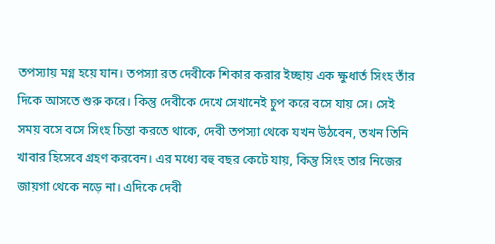তপস্যায় মগ্ন হয়ে যান। তপস্যা রত দেবীকে শিকার করার ইচ্ছায় এক ক্ষুধার্ত সিংহ তাঁর দিকে আসতে শুরু করে। কিন্তু দেবীকে দেখে সেখানেই চুপ করে বসে যায় সে। সেই সময় বসে বসে সিংহ চিন্তা করতে থাকে, দেবী তপস্যা থেকে যখন উঠবেন, তখন তিনি খাবার হিসেবে গ্রহণ করবেন। এর মধ্যে বহু বছর কেটে যায়, কিন্তু সিংহ তার নিজের জায়গা থেকে নড়ে না। এদিকে দেবী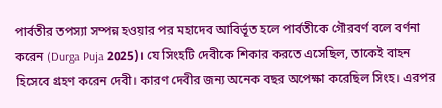পার্বতীর তপস্যা সম্পন্ন হওয়ার পর মহাদেব আবির্ভূত হলে পার্বতীকে গৌরবর্ণ বলে বর্ণনা করেন (Durga Puja 2025)। যে সিংহটি দেবীকে শিকার করতে এসেছিল, তাকেই বাহন হিসেবে গ্রহণ করেন দেবী। কারণ দেবীর জন্য অনেক বছর অপেক্ষা করেছিল সিংহ। এরপর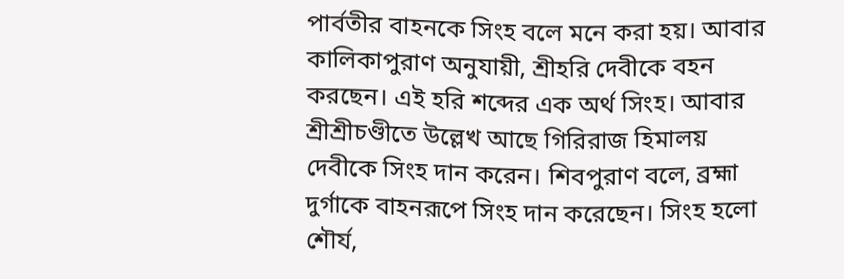পার্বতীর বাহনকে সিংহ বলে মনে করা হয়। আবার কালিকাপুরাণ অনুযায়ী, শ্রীহরি দেবীকে বহন করছেন। এই হরি শব্দের এক অর্থ সিংহ। আবার শ্রীশ্রীচণ্ডীতে উল্লেখ আছে গিরিরাজ হিমালয় দেবীকে সিংহ দান করেন। শিবপুরাণ বলে, ব্রহ্মা দুর্গাকে বাহনরূপে সিংহ দান করেছেন। সিংহ হলো শৌর্য,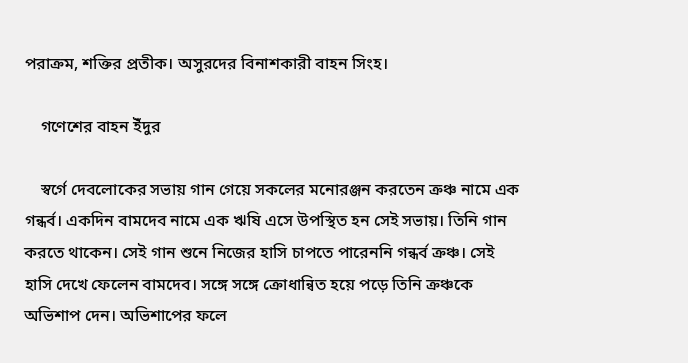পরাক্রম, শক্তির প্রতীক। অসুরদের বিনাশকারী বাহন সিংহ।

    গণেশের বাহন ইঁদুর

    স্বর্গে দেবলোকের সভায় গান গেয়ে সকলের মনোরঞ্জন করতেন ক্রঞ্চ নামে এক গন্ধর্ব। একদিন বামদেব নামে এক ঋষি এসে উপস্থিত হন সেই সভায়। তিনি গান করতে থাকেন। সেই গান শুনে নিজের হাসি চাপতে পারেননি গন্ধর্ব ক্রঞ্চ। সেই হাসি দেখে ফেলেন বামদেব। সঙ্গে সঙ্গে ক্রোধান্বিত হয়ে পড়ে তিনি ক্রঞ্চকে অভিশাপ দেন। অভিশাপের ফলে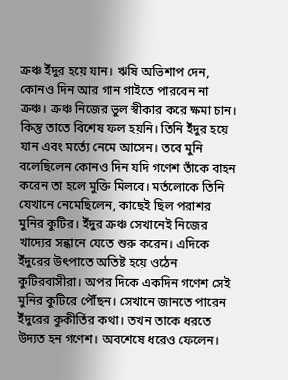ক্রঞ্চ ইঁদুর হয়ে যান। ঋষি অভিশাপ দেন, কোনও দিন আর গান গাইতে পারবেন না ক্রঞ্চ। ক্রঞ্চ নিজের ভুল স্বীকার করে ক্ষমা চান। কিন্তু তাতে বিশেষ ফল হয়নি। তিনি ইঁদুর হয়ে যান এবং মর্ত্যে নেমে আসেন। তবে মুনি বলেছিলেন কোনও দিন যদি গণেশ তাঁকে বাহন করেন তা হলে মুক্তি মিলবে। মর্তলোকে তিনি যেখানে নেমেছিলেন, কাছেই ছিল পরাশর মুনির কুটির। ইঁদুর ক্রঞ্চ সেখানেই নিজের খাদ্যের সন্ধানে যেতে শুরু করেন। এদিকে ইঁদুরের উৎপাতে অতিষ্ট হয়ে ওঠেন কুটিরবাসীরা। অপর দিকে একদিন গণেশ সেই মুনির কুটিরে পৌঁছন। সেখানে জানতে পারেন ইঁদুরের কুকীর্তির কথা। তখন তাকে ধরতে উদ্যত হন গণেশ। অবশেষে ধরেও ফেলেন।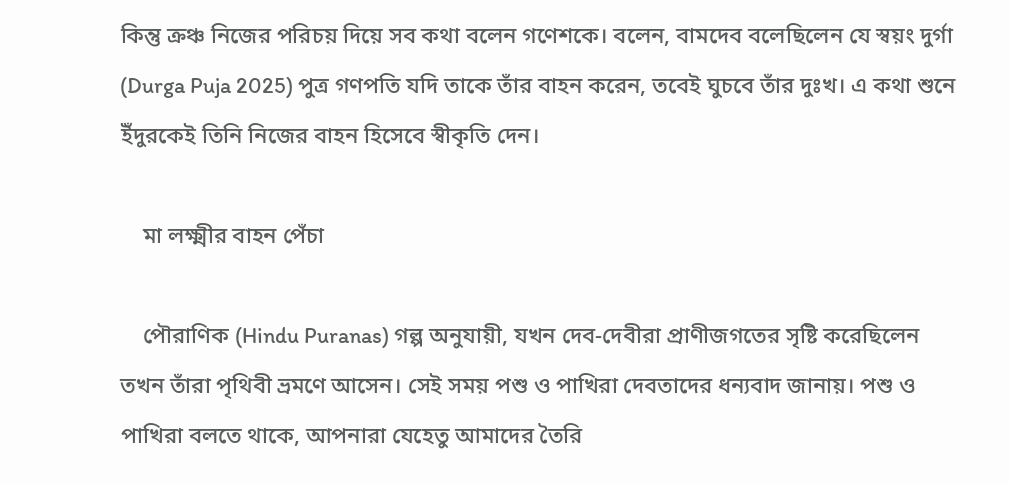কিন্তু ক্রঞ্চ নিজের পরিচয় দিয়ে সব কথা বলেন গণেশকে। বলেন, বামদেব বলেছিলেন যে স্বয়ং দুর্গা (Durga Puja 2025) পুত্র গণপতি যদি তাকে তাঁর বাহন করেন, তবেই ঘুচবে তাঁর দুঃখ। এ কথা শুনে ইঁদুরকেই তিনি নিজের বাহন হিসেবে স্বীকৃতি দেন।

    মা লক্ষ্মীর বাহন পেঁচা

    পৌরাণিক (Hindu Puranas) গল্প অনুযায়ী, যখন দেব-দেবীরা প্রাণীজগতের সৃষ্টি করেছিলেন তখন তাঁরা পৃথিবী ভ্রমণে আসেন। সেই সময় পশু ও পাখিরা দেবতাদের ধন্যবাদ জানায়। পশু ও পাখিরা বলতে থাকে, আপনারা যেহেতু আমাদের তৈরি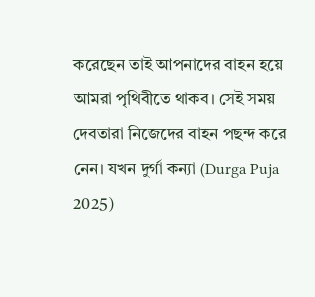করেছেন তাই আপনাদের বাহন হয়ে আমরা পৃথিবীতে থাকব। সেই সময় দেবতারা নিজেদের বাহন পছন্দ করে নেন। যখন দুর্গা কন্যা (Durga Puja 2025)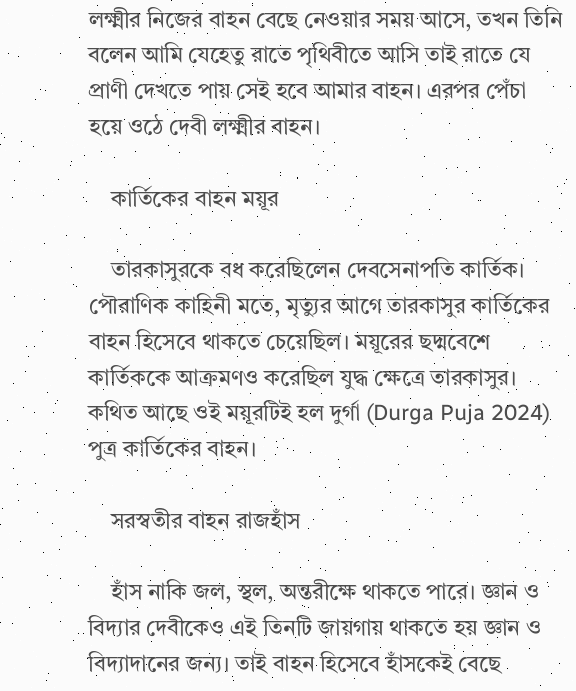লক্ষ্মীর নিজের বাহন বেছে নেওয়ার সময় আসে, তখন তিনি বলেন আমি যেহেতু রাতে পৃথিবীতে আসি তাই রাতে যে প্রাণী দেখতে পায় সেই হবে আমার বাহন। এরপর পেঁচা হয়ে ওঠে দেবী লক্ষ্মীর বাহন।

    কার্তিকের বাহন ময়ূর

    তারকাসুরকে বধ করেছিলেন দেবসেনাপতি কার্তিক। পৌরাণিক কাহিনী মতে, মৃত্যুর আগে তারকাসুর কার্তিকের বাহন হিসেবে থাকতে চেয়েছিল। ময়ূরের ছদ্মবেশে কার্তিককে আক্রমণও করেছিল যুদ্ধ ক্ষেত্রে তারকাসুর। কথিত আছে ওই ময়ূরটিই হল দুর্গা (Durga Puja 2024) পুত্র কার্তিকের বাহন।

    সরস্বতীর বাহন রাজহাঁস

    হাঁস নাকি জল, স্থল, অন্তরীক্ষে থাকতে পারে। জ্ঞান ও বিদ্যার দেবীকেও এই তিনটি জায়গায় থাকতে হয় জ্ঞান ও বিদ্যাদানের জন্য। তাই বাহন হিসেবে হাঁসকেই বেছে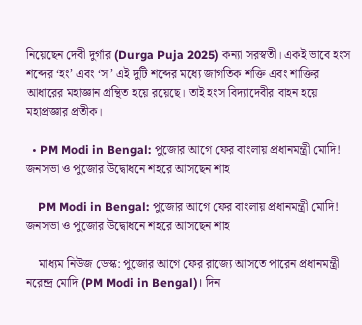নিয়েছেন দেবী দুর্গার (Durga Puja 2025) কন্যা সরস্বতী। একই ভাবে হংস শব্দের ‘হং’ এবং ‘স’ এই দুটি শব্দের মধ্যে জাগতিক শক্তি এবং শাক্তির আধারের মহাজ্ঞান গ্রন্থিত হয়ে রয়েছে। তাই হংস বিদ্যাদেবীর বাহন হয়ে মহাপ্রজ্ঞার প্রতীক।

  • PM Modi in Bengal: পুজোর আগে ফের বাংলায় প্রধানমন্ত্রী মোদি! জনসভা ও পুজোর উদ্বোধনে শহরে আসছেন শাহ

    PM Modi in Bengal: পুজোর আগে ফের বাংলায় প্রধানমন্ত্রী মোদি! জনসভা ও পুজোর উদ্বোধনে শহরে আসছেন শাহ

    মাধ্যম নিউজ ডেস্ক: পুজোর আগে ফের রাজ্যে আসতে পারেন প্রধানমন্ত্রী নরেন্দ্র মোদি (PM Modi in Bengal)। দিন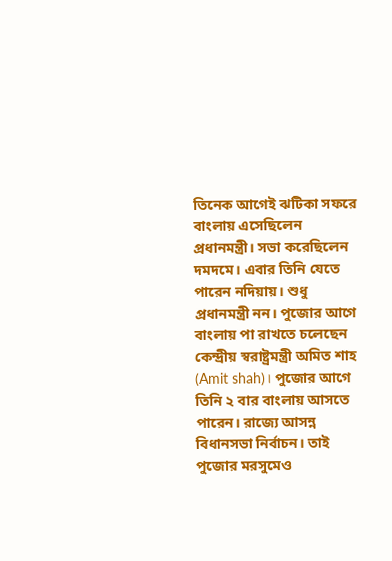তিনেক আগেই ঝটিকা সফরে বাংলায় এসেছিলেন প্রধানমন্ত্রী। সভা করেছিলেন দমদমে। এবার তিনি যেতে পারেন নদিয়ায়। শুধু প্রধানমন্ত্রী নন। পুজোর আগে বাংলায় পা রাখতে চলেছেন কেন্দ্রীয় স্বরাষ্ট্রমন্ত্রী অমিত শাহ (Amit shah)। পুজোর আগে তিনি ২ বার বাংলায় আসতে পারেন। রাজ্যে আসন্ন বিধানসভা নির্বাচন। তাই পুজোর মরসুমেও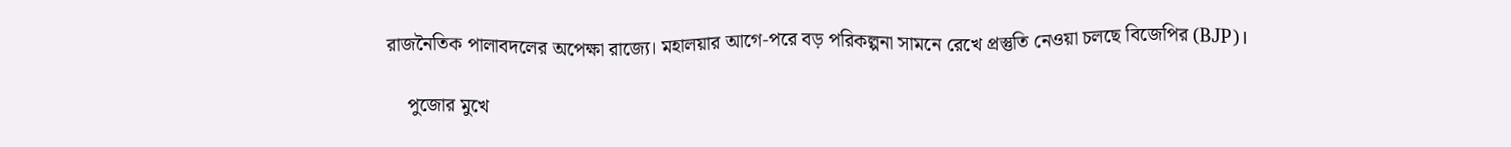রাজনৈতিক পালাবদলের অপেক্ষা রাজ্যে। মহালয়ার আগে-পরে বড় পরিকল্পনা সামনে রেখে প্রস্তুতি নেওয়া চলছে বিজেপির (BJP)।

    পুজোর মুখে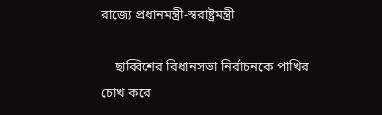রাজ্যে প্রধানমন্ত্রী-স্বরাষ্ট্রমন্ত্রী

    ছাব্বিশের বিধানসভা নির্বাচনকে পাখির চোখ করে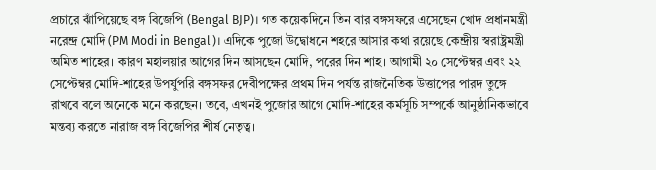প্রচারে ঝাঁপিয়েছে বঙ্গ বিজেপি (Bengal BJP)। গত কয়েকদিনে তিন বার বঙ্গসফরে এসেছেন খোদ প্রধানমন্ত্রী নরেন্দ্র মোদি (PM Modi in Bengal)। এদিকে পুজো উদ্বোধনে শহরে আসার কথা রয়েছে কেন্দ্রীয় স্বরাষ্ট্রমন্ত্রী অমিত শাহের। কারণ মহালয়ার আগের দিন আসছেন মোদি, পরের দিন শাহ। আগামী ২০ সেপ্টেম্বর এবং ২২ সেপ্টেম্বর মোদি-শাহের উপর্যুপরি বঙ্গসফর দেবীপক্ষের প্রথম দিন পর্যন্ত রাজনৈতিক উত্তাপের পারদ তুঙ্গে রাখবে বলে অনেকে মনে করছেন। তবে, এখনই পুজোর আগে মোদি-শাহের কর্মসূচি সম্পর্কে আনুষ্ঠানিকভাবে মন্তব্য করতে নারাজ বঙ্গ বিজেপির শীর্ষ নেতৃত্ব।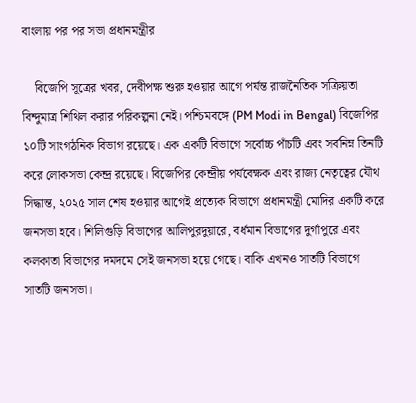বাংলায় পর পর সভা প্রধানমন্ত্রীর

    বিজেপি সূত্রের খবর, দেবীপক্ষ শুরু হওয়ার আগে পর্যন্ত রাজনৈতিক সক্রিয়তা বিন্দুমাত্র শিথিল করার পরিকল্পনা নেই। পশ্চিমবঙ্গে (PM Modi in Bengal) বিজেপির ১০টি সাংগঠনিক বিভাগ রয়েছে। এক একটি বিভাগে সর্বোচ্চ পাঁচটি এবং সর্বনিম্ন তিনটি করে লোকসভা কেন্দ্র রয়েছে। বিজেপির কেন্দ্রীয় পর্যবেক্ষক এবং রাজ্য নেতৃত্বের যৌথ সিদ্ধান্ত, ২০২৫ সাল শেষ হওয়ার আগেই প্রত্যেক বিভাগে প্রধানমন্ত্রী মোদির একটি করে জনসভা হবে। শিলিগুড়ি বিভাগের আলিপুরদুয়ারে, বর্ধমান বিভাগের দুর্গাপুরে এবং কলকাতা বিভাগের দমদমে সেই জনসভা হয়ে গেছে। বাকি এখনও সাতটি বিভাগে সাতটি জনসভা।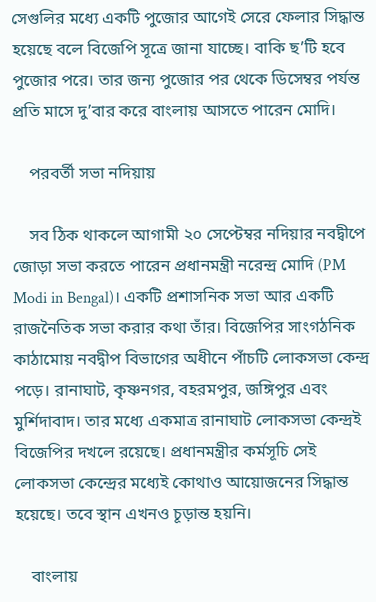সেগুলির মধ্যে একটি পুজোর আগেই সেরে ফেলার সিদ্ধান্ত হয়েছে বলে বিজেপি সূত্রে জানা যাচ্ছে। বাকি ছ’টি হবে পুজোর পরে। তার জন্য পুজোর পর থেকে ডিসেম্বর পর্যন্ত প্রতি মাসে দু’বার করে বাংলায় আসতে পারেন মোদি।

    পরবর্তী সভা নদিয়ায়

    সব ঠিক থাকলে আগামী ২০ সেপ্টেম্বর নদিয়ার নবদ্বীপে জোড়া সভা করতে পারেন প্রধানমন্ত্রী নরেন্দ্র মোদি (PM Modi in Bengal)। একটি প্রশাসনিক সভা আর একটি রাজনৈতিক সভা করার কথা তাঁর। বিজেপির সাংগঠনিক কাঠামোয় নবদ্বীপ বিভাগের অধীনে পাঁচটি লোকসভা কেন্দ্র পড়ে। রানাঘাট, কৃষ্ণনগর, বহরমপুর, জঙ্গিপুর এবং মুর্শিদাবাদ। তার মধ্যে একমাত্র রানাঘাট লোকসভা কেন্দ্রই বিজেপির দখলে রয়েছে। প্রধানমন্ত্রীর কর্মসূচি সেই লোকসভা কেন্দ্রের মধ্যেই কোথাও আয়োজনের সিদ্ধান্ত হয়েছে। তবে স্থান এখনও চূড়ান্ত হয়নি।

    বাংলায়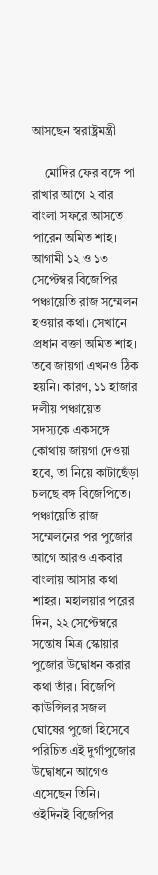আসছেন স্বরাষ্ট্রমন্ত্রী

    মোদির ফের বঙ্গে পা রাখার আগে ২ বার বাংলা সফরে আসতে পারেন অমিত শাহ। আগামী ১২ ও ১৩ সেপ্টেম্বর বিজেপির পঞ্চায়েতি রাজ সম্মেলন হওয়ার কথা। সেখানে প্রধান বক্তা অমিত শাহ। তবে জায়গা এখনও ঠিক হয়নি। কারণ, ১১ হাজার দলীয় পঞ্চায়েত সদস্যকে একসঙ্গে কোথায় জায়গা দেওয়া হবে, তা নিয়ে কাটাছেঁড়া চলছে বঙ্গ বিজেপিতে। পঞ্চায়েতি রাজ সম্মেলনের পর পুজোর আগে আরও একবার বাংলায় আসার কথা শাহর। মহালয়ার পরের দিন, ২২ সেপ্টেম্বরে সন্তোষ মিত্র স্কোয়ার পুজোর উদ্বোধন করার কথা তাঁর। বিজেপি কাউন্সিলর সজল ঘোষের পুজো হিসেবে পরিচিত এই দুর্গাপুজোর উদ্বোধনে আগেও এসেছেন তিনি। ওইদিনই বিজেপির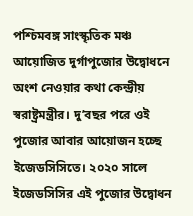পশ্চিমবঙ্গ সাংস্কৃতিক মঞ্চ আয়োজিত দুর্গাপুজোর উদ্বোধনে অংশ নেওয়ার কথা কেন্দ্রীয় স্বরাষ্ট্রমন্ত্রীর। দু’বছর পরে ওই পুজোর আবার আয়োজন হচ্ছে ইজেডসিসিতে। ২০২০ সালে ইজেডসিসির এই পুজোর উদ্বোধন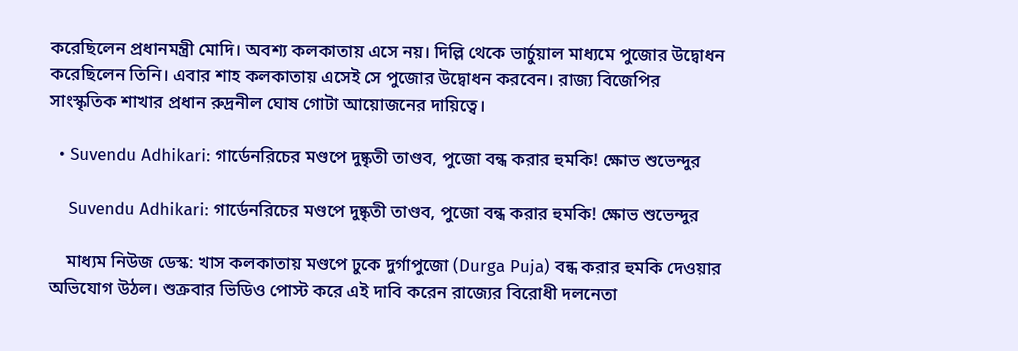করেছিলেন প্রধানমন্ত্রী মোদি। অবশ্য কলকাতায় এসে নয়। দিল্লি থেকে ভার্চুয়াল মাধ্যমে পুজোর উদ্বোধন করেছিলেন তিনি। এবার শাহ কলকাতায় এসেই সে পুজোর উদ্বোধন করবেন। রাজ্য বিজেপির সাংস্কৃতিক শাখার প্রধান রুদ্রনীল ঘোষ গোটা আয়োজনের দায়িত্বে।

  • Suvendu Adhikari: গার্ডেনরিচের মণ্ডপে দুষ্কৃতী তাণ্ডব, পুজো বন্ধ করার হুমকি! ক্ষোভ শুভেন্দুর

    Suvendu Adhikari: গার্ডেনরিচের মণ্ডপে দুষ্কৃতী তাণ্ডব, পুজো বন্ধ করার হুমকি! ক্ষোভ শুভেন্দুর

    মাধ্যম নিউজ ডেস্ক: খাস কলকাতায় মণ্ডপে ঢুকে দুর্গাপুজো (Durga Puja) বন্ধ করার হুমকি দেওয়ার অভিযোগ উঠল। শুক্রবার ভিডিও পোস্ট করে এই দাবি করেন রাজ্যের বিরোধী দলনেতা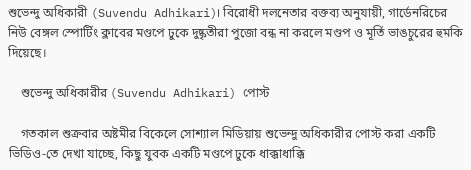শুভেন্দু অধিকারী (Suvendu Adhikari)। বিরোধী দলনেতার বক্তব্য অনুযায়ী, গার্ডেনরিচের নিউ বেঙ্গল স্পোর্টিং ক্লাবের মণ্ডপে ঢুকে দুষ্কৃতীরা পুজো বন্ধ না করলে মণ্ডপ ও মূর্তি ভাঙচুরের হুমকি দিয়েছে।

    শুভেন্দু অধিকারীর (Suvendu Adhikari) পোস্ট

    গতকাল শুক্রবার অষ্টমীর বিকেলে সোশ্যাল মিডিয়ায় শুভেন্দু অধিকারীর পোস্ট করা একটি ভিডিও-তে দেখা যাচ্ছে, কিছু যুবক একটি মণ্ডপে ঢুকে ধাক্কাধাক্কি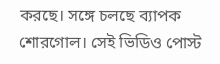করছে। সঙ্গে চলছে ব্যাপক শোরগোল। সেই ভিডিও পোস্ট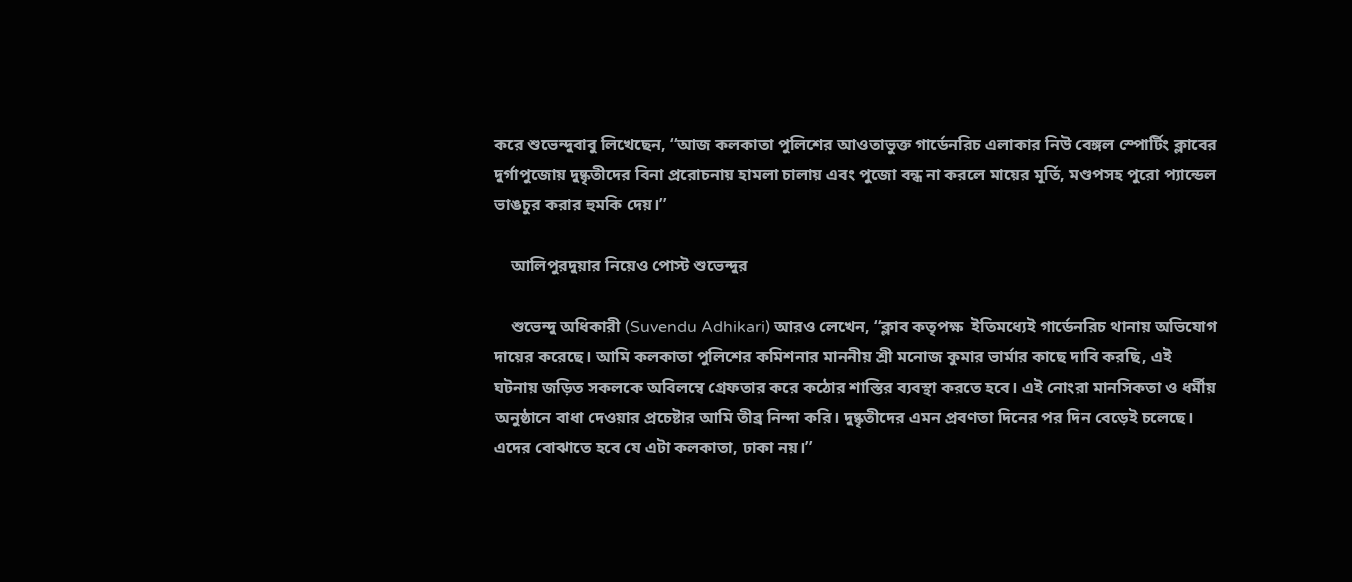করে শুভেন্দুবাবু লিখেছেন, ‘‘আজ কলকাতা পুলিশের আওতাভুক্ত গার্ডেনরিচ এলাকার নিউ বেঙ্গল স্পোর্টিং ক্লাবের দুর্গাপুজোয় দুষ্কৃতীদের বিনা প্ররোচনায় হামলা চালায় এবং পুজো বন্ধ না করলে মায়ের মূর্তি, মণ্ডপসহ পুরো প্যান্ডেল ভাঙচুর করার হুমকি দেয়।’’

    আলিপুরদুয়ার নিয়েও পোস্ট শুভেন্দুর

    শুভেন্দু অধিকারী (Suvendu Adhikari) আরও লেখেন, ‘‘ক্লাব কতৃপক্ষ  ইতিমধ্যেই গার্ডেনরিচ থানায় অভিযোগ দায়ের করেছে। আমি কলকাতা পুলিশের কমিশনার মাননীয় শ্রী মনোজ কুমার ভার্মার কাছে দাবি করছি, এই ঘটনায় জড়িত সকলকে অবিলম্বে গ্রেফতার করে কঠোর শাস্তির ব্যবস্থা করতে হবে। এই নোংরা মানসিকতা ও ধর্মীয় অনুষ্ঠানে বাধা দেওয়ার প্রচেষ্টার আমি তীব্র নিন্দা করি। দুষ্কৃতীদের এমন প্রবণতা দিনের পর দিন বেড়েই চলেছে। এদের বোঝাতে হবে যে এটা কলকাতা, ঢাকা নয়।’’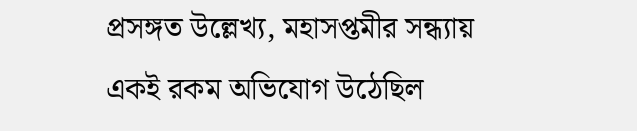প্রসঙ্গত উল্লেখ্য, মহাসপ্তমীর সন্ধ্যায় একই রকম অভিযোগ উঠেছিল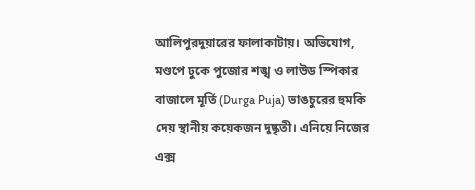আলিপুরদুয়ারের ফালাকাটায়। অভিযোগ, মণ্ডপে ঢুকে পুজোর শঙ্খ ও লাউড স্পিকার বাজালে মূর্তি (Durga Puja) ভাঙচুরের হুমকি দেয় স্থানীয় কয়েকজন দুষ্কৃতী। এনিয়ে নিজের এক্স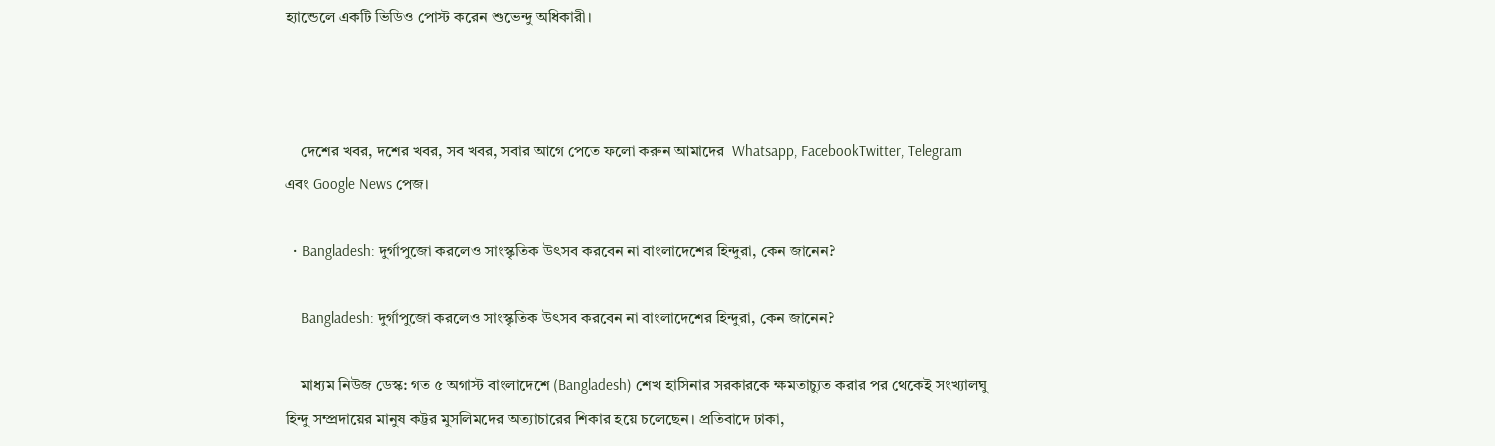হ্যান্ডেলে একটি ভিডিও পোস্ট করেন শুভেন্দু অধিকারী।



    দেশের খবর, দশের খবর, সব খবর, সবার আগে পেতে ফলো করুন আমাদের  Whatsapp, FacebookTwitter, Telegram এবং Google News পেজ।

  • Bangladesh: দুর্গাপুজো করলেও সাংস্কৃতিক উৎসব করবেন না বাংলাদেশের হিন্দুরা, কেন জানেন?

    Bangladesh: দুর্গাপুজো করলেও সাংস্কৃতিক উৎসব করবেন না বাংলাদেশের হিন্দুরা, কেন জানেন?

    মাধ্যম নিউজ ডেস্ক: গত ৫ অগাস্ট বাংলাদেশে (Bangladesh) শেখ হাসিনার সরকারকে ক্ষমতাচ্যুত করার পর থেকেই সংখ্যালঘু হিন্দু সম্প্রদায়ের মানুষ কট্টর মুসলিমদের অত্যাচারের শিকার হয়ে চলেছেন। প্রতিবাদে ঢাকা,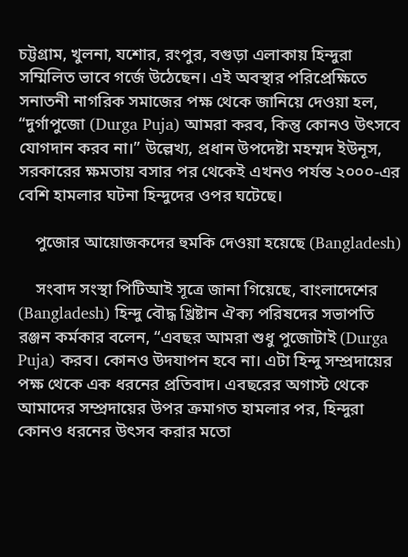চট্টগ্রাম, খুলনা, যশোর, রংপুর, বগুড়া এলাকায় হিন্দুরা সম্মিলিত ভাবে গর্জে উঠেছেন। এই অবস্থার পরিপ্রেক্ষিতে সনাতনী নাগরিক সমাজের পক্ষ থেকে জানিয়ে দেওয়া হল, “দুর্গাপুজো (Durga Puja) আমরা করব, কিন্তু কোনও উৎসবে যোগদান করব না।” উল্লেখ্য, প্রধান উপদেষ্টা মহম্মদ ইউনূস, সরকারের ক্ষমতায় বসার পর থেকেই এখনও পর্যন্ত ২০০০-এর বেশি হামলার ঘটনা হিন্দুদের ওপর ঘটেছে।

    পুজোর আয়োজকদের হুমকি দেওয়া হয়েছে (Bangladesh)

    সংবাদ সংস্থা পিটিআই সূত্রে জানা গিয়েছে, বাংলাদেশের (Bangladesh) হিন্দু বৌদ্ধ খ্রিষ্টান ঐক্য পরিষদের সভাপতি রঞ্জন কর্মকার বলেন, “এবছর আমরা শুধু পুজোটাই (Durga Puja) করব। কোনও উদযাপন হবে না। এটা হিন্দু সম্প্রদায়ের পক্ষ থেকে এক ধরনের প্রতিবাদ। এবছরের অগাস্ট থেকে আমাদের সম্প্রদায়ের উপর ক্রমাগত হামলার পর, হিন্দুরা কোনও ধরনের উৎসব করার মতো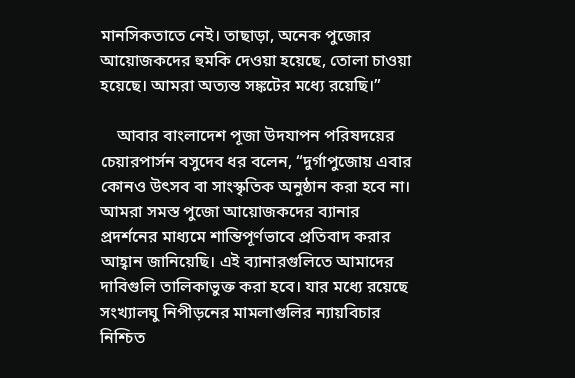মানসিকতাতে নেই। তাছাড়া, অনেক পুজোর আয়োজকদের হুমকি দেওয়া হয়েছে, তোলা চাওয়া হয়েছে। আমরা অত্যন্ত সঙ্কটের মধ্যে রয়েছি।”

    আবার বাংলাদেশ পূজা উদযাপন পরিষদয়ের চেয়ারপার্সন বসুদেব ধর বলেন, “দুর্গাপুজোয় এবার কোনও উৎসব বা সাংস্কৃতিক অনুষ্ঠান করা হবে না। আমরা সমস্ত পুজো আয়োজকদের ব্যানার প্রদর্শনের মাধ্যমে শান্তিপূর্ণভাবে প্রতিবাদ করার আহ্বান জানিয়েছি। এই ব্যানারগুলিতে আমাদের দাবিগুলি তালিকাভুক্ত করা হবে। যার মধ্যে রয়েছে সংখ্যালঘু নিপীড়নের মামলাগুলির ন্যায়বিচার নিশ্চিত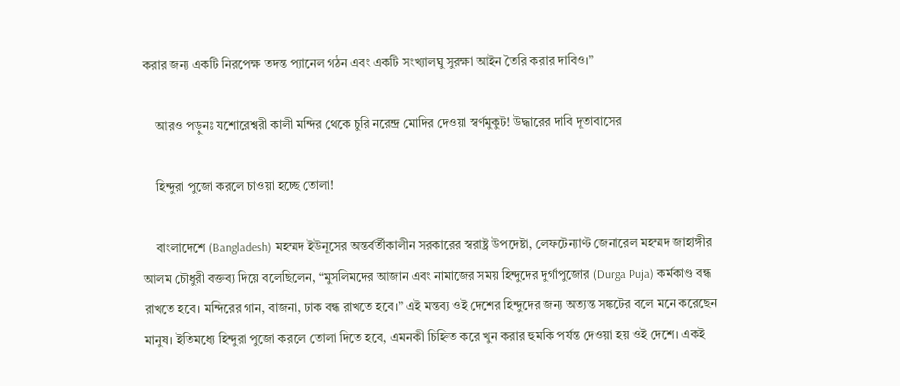করার জন্য একটি নিরপেক্ষ তদন্ত প্যানেল গঠন এবং একটি সংখ্যালঘু সুরক্ষা আইন তৈরি করার দাবিও।”

    আরও পড়ুনঃ যশোরেশ্বরী কালী মন্দির থেকে চুরি নরেন্দ্র মোদির দেওয়া স্বর্ণমুকুট! উদ্ধারের দাবি দূতাবাসের

    হিন্দুরা পুজো করলে চাওয়া হচ্ছে তোলা!

    বাংলাদেশে (Bangladesh) মহম্মদ ইউনূসের অন্তর্বর্তীকালীন সরকারের স্বরাষ্ট্র উপদেষ্টা, লেফটেন্যাণ্ট জেনারেল মহম্মদ জাহাঙ্গীর আলম চৌধুরী বক্তব্য দিয়ে বলেছিলেন, “মুসলিমদের আজান এবং নামাজের সময় হিন্দুদের দুর্গাপুজোর (Durga Puja) কর্মকাণ্ড বন্ধ রাখতে হবে। মন্দিরের গান, বাজনা, ঢাক বন্ধ রাখতে হবে।” এই মন্তব্য ওই দেশের হিন্দুদের জন্য অত্যন্ত সঙ্কটের বলে মনে করেছেন মানুষ। ইতিমধ্যে হিন্দুরা পুজো করলে তোলা দিতে হবে, এমনকী চিহ্নিত করে খুন করার হুমকি পর্যন্ত দেওয়া হয় ওই দেশে। একই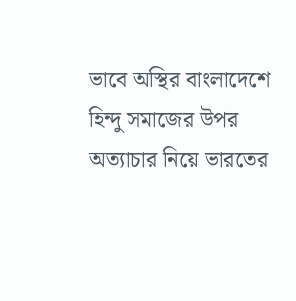ভাবে অস্থির বাংলাদেশে হিন্দু সমাজের উপর অত্যাচার নিয়ে ভারতের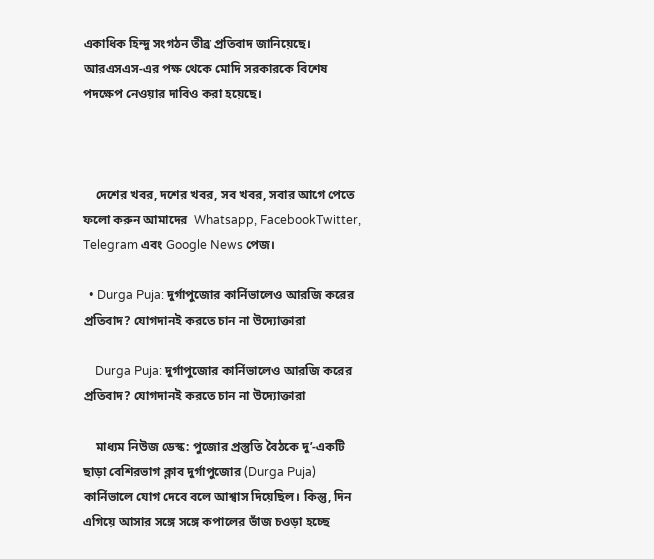একাধিক হিন্দু সংগঠন তীব্র প্রতিবাদ জানিয়েছে। আরএসএস-এর পক্ষ থেকে মোদি সরকারকে বিশেষ পদক্ষেপ নেওয়ার দাবিও করা হয়েছে।



    দেশের খবর, দশের খবর, সব খবর, সবার আগে পেতে ফলো করুন আমাদের  Whatsapp, FacebookTwitter, Telegram এবং Google News পেজ।

  • Durga Puja: দুর্গাপুজোর কার্নিভালেও আরজি করের প্রতিবাদ? যোগদানই করতে চান না উদ্যোক্তারা

    Durga Puja: দুর্গাপুজোর কার্নিভালেও আরজি করের প্রতিবাদ? যোগদানই করতে চান না উদ্যোক্তারা

    মাধ্যম নিউজ ডেস্ক: পুজোর প্রস্তুতি বৈঠকে দু’-একটি ছাড়া বেশিরভাগ ক্লাব দুর্গাপুজোর (Durga Puja) কার্নিভালে যোগ দেবে বলে আশ্বাস দিয়েছিল। কিন্তু, দিন এগিয়ে আসার সঙ্গে সঙ্গে কপালের ভাঁজ চওড়া হচ্ছে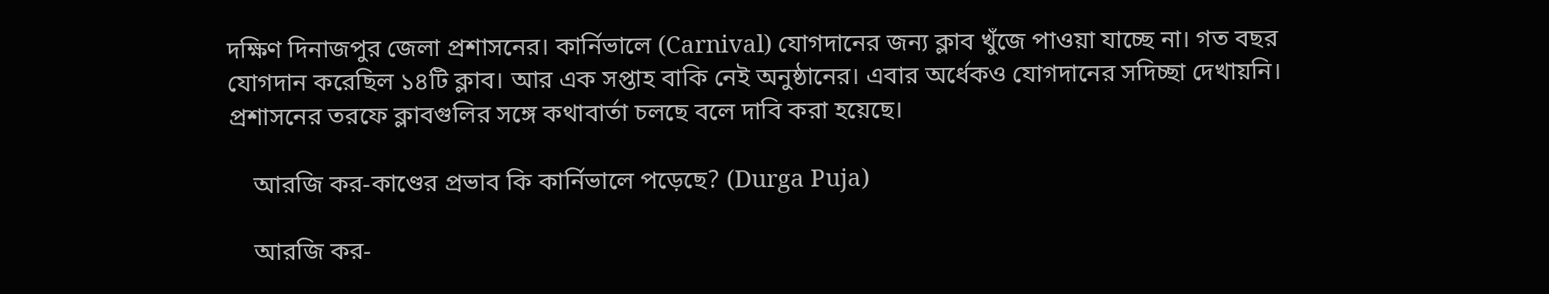দক্ষিণ দিনাজপুর জেলা প্রশাসনের। কার্নিভালে (Carnival) যোগদানের জন্য ক্লাব খুঁজে পাওয়া যাচ্ছে না। গত বছর যোগদান করেছিল ১৪টি ক্লাব। আর এক সপ্তাহ বাকি নেই অনুষ্ঠানের। এবার অর্ধেকও যোগদানের সদিচ্ছা দেখায়নি। প্রশাসনের তরফে ক্লাবগুলির সঙ্গে কথাবার্তা চলছে বলে দাবি করা হয়েছে।

    আরজি কর-কাণ্ডের প্রভাব কি কার্নিভালে পড়েছে? (Durga Puja)

    আরজি কর-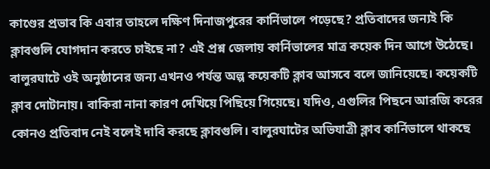কাণ্ডের প্রভাব কি এবার তাহলে দক্ষিণ দিনাজপুরের কার্নিভালে পড়েছে? প্রতিবাদের জন্যই কি ক্লাবগুলি যোগদান করতে চাইছে না? এই প্রশ্ন জেলায় কার্নিভালের মাত্র কয়েক দিন আগে উঠেছে। বালুরঘাটে ওই অনুষ্ঠানের জন্য এখনও পর্যন্ত অল্প কয়েকটি ক্লাব আসবে বলে জানিয়েছে। কয়েকটি ক্লাব দোটানায়। বাকিরা নানা কারণ দেখিয়ে পিছিয়ে গিয়েছে। যদিও, এগুলির পিছনে আরজি করের কোনও প্রতিবাদ নেই বলেই দাবি করছে ক্লাবগুলি। বালুরঘাটের অভিযাত্রী ক্লাব কার্নিভালে থাকছে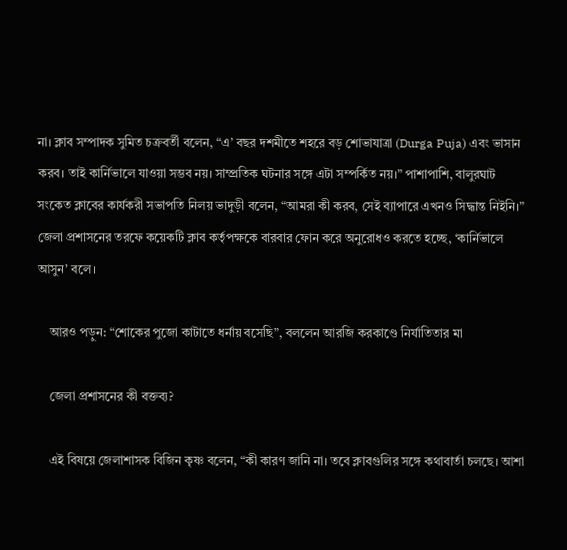না। ক্লাব সম্পাদক সুমিত চক্রবর্তী বলেন, “এ’ বছর দশমীতে শহরে বড় শোভাযাত্রা (Durga Puja) এবং ভাসান করব। তাই কার্নিভালে যাওয়া সম্ভব নয়। সাম্প্রতিক ঘটনার সঙ্গে এটা সম্পর্কিত নয়।” পাশাপাশি, বালুরঘাট সংকেত ক্লাবের কার্যকরী সভাপতি নিলয় ভাদুড়ী বলেন, “আমরা কী করব, সেই ব্যাপারে এখনও সিদ্ধান্ত নিইনি।” জেলা প্রশাসনের তরফে কয়েকটি ক্লাব কর্তৃপক্ষকে বারবার ফোন করে অনুরোধও করতে হচ্ছে, ‘কার্নিভালে আসুন’ বলে।

    আরও পড়ুন: “শোকের পুজো কাটাতে ধর্নায় বসেছি”, বললেন আরজি করকাণ্ডে নির্যাতিতার মা

    জেলা প্রশাসনের কী বক্তব্য?

    এই বিষয়ে জেলাশাসক বিজিন কৃষ্ণ বলেন, “কী কারণ জানি না। তবে ক্লাবগুলির সঙ্গে কথাবার্তা চলছে। আশা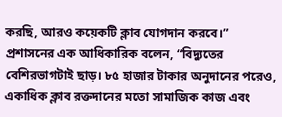করছি, আরও কয়েকটি ক্লাব যোগদান করবে।” প্রশাসনের এক আধিকারিক বলেন, “বিদ্যুতের বেশিরভাগটাই ছাড়। ৮৫ হাজার টাকার অনুদানের পরেও, একাধিক ক্লাব রক্তদানের মতো সামাজিক কাজ এবং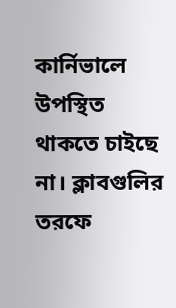কার্নিভালে উপস্থিত থাকতে চাইছে না। ক্লাবগুলির তরফে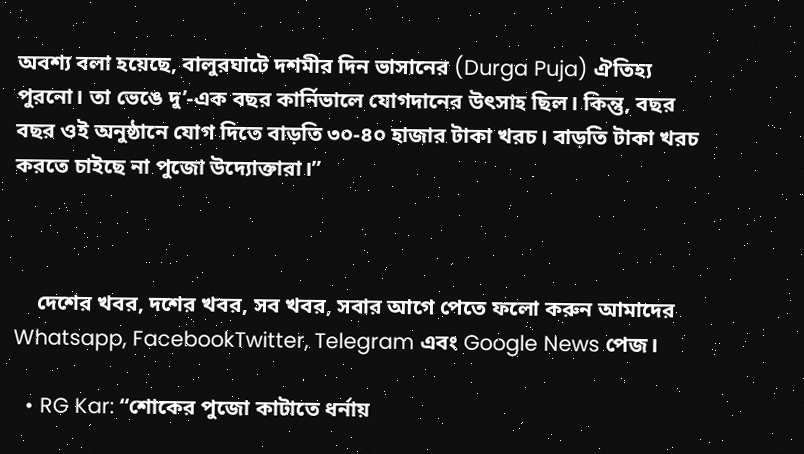অবশ্য বলা হয়েছে, বালুরঘাটে দশমীর দিন ভাসানের (Durga Puja) ঐতিহ্য পুরনো। তা ভেঙে দু’-এক বছর কার্নিভালে যোগদানের উৎসাহ ছিল। কিন্তু, বছর বছর ওই অনুষ্ঠানে যোগ দিতে বাড়তি ৩০-৪০ হাজার টাকা খরচ। বাড়তি টাকা খরচ করতে চাইছে না পুজো উদ্যোক্তারা।”



    দেশের খবর, দশের খবর, সব খবর, সবার আগে পেতে ফলো করুন আমাদের  Whatsapp, FacebookTwitter, Telegram এবং Google News পেজ।

  • RG Kar: “শোকের পুজো কাটাতে ধর্নায়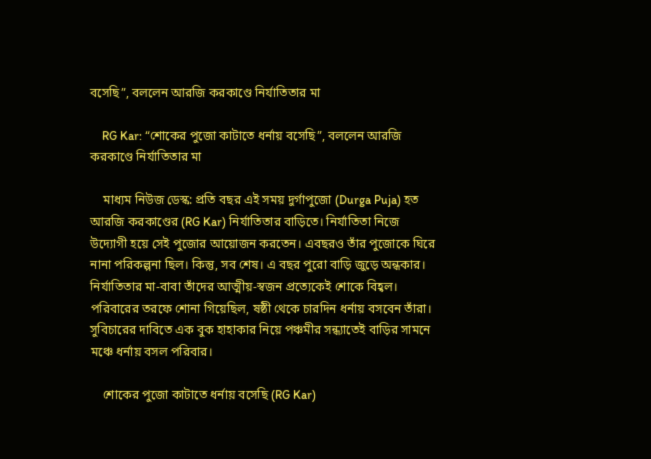বসেছি”, বললেন আরজি করকাণ্ডে নির্যাতিতার মা

    RG Kar: “শোকের পুজো কাটাতে ধর্নায় বসেছি”, বললেন আরজি করকাণ্ডে নির্যাতিতার মা

    মাধ্যম নিউজ ডেস্ক: প্রতি বছর এই সময় দুর্গাপুজো (Durga Puja) হত আরজি করকাণ্ডের (RG Kar) নির্যাতিতার বাড়িতে। নির্যাতিতা নিজে উদ্যোগী হয়ে সেই পুজোর আয়োজন করতেন। এবছরও তাঁর পুজোকে ঘিরে নানা পরিকল্পনা ছিল। কিন্তু, সব শেষ। এ বছর পুরো বাড়ি জুড়ে অন্ধকার। নির্যাতিতার মা-বাবা তাঁদের আত্মীয়-স্বজন প্রত্যেকেই শোকে বিহ্বল। পরিবারের তরফে শোনা গিয়েছিল, ষষ্ঠী থেকে চারদিন ধর্নায় বসবেন তাঁরা। সুবিচারের দাবিতে এক বুক হাহাকার নিয়ে পঞ্চমীর সন্ধ্যাতেই বাড়ির সামনে মঞ্চে ধর্নায় বসল পরিবার।

    শোকের পুজো কাটাতে ধর্নায় বসেছি (RG Kar)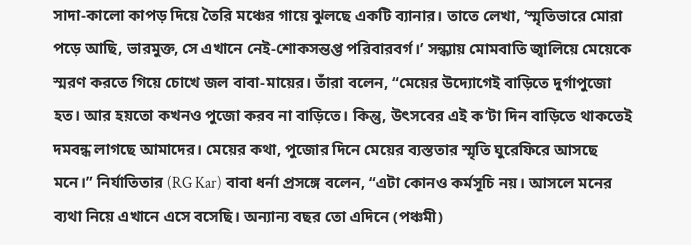সাদা-কালো কাপড় দিয়ে তৈরি মঞ্চের গায়ে ঝুলছে একটি ব্যানার। তাতে লেখা, ‘স্মৃতিভারে মোরা পড়ে আছি, ভারমুক্ত, সে এখানে নেই-শোকসন্তপ্ত পরিবারবর্গ।’ সন্ধ্যায় মোমবাতি জ্বালিয়ে মেয়েকে স্মরণ করতে গিয়ে চোখে জল বাবা-মায়ের। তাঁরা বলেন, “মেয়ের উদ্যোগেই বাড়িতে দুর্গাপুজো হত। আর হয়তো কখনও পুজো করব না বাড়িতে। কিন্তু, উৎসবের এই ক’টা দিন বাড়িতে থাকতেই দমবন্ধ লাগছে আমাদের। মেয়ের কথা, পুজোর দিনে মেয়ের ব্যস্ততার স্মৃতি ঘুরেফিরে আসছে মনে।” নির্যাতিতার (RG Kar) বাবা ধর্না প্রসঙ্গে বলেন, “এটা কোনও কর্মসূচি নয়। আসলে মনের ব্যথা নিয়ে এখানে এসে বসেছি। অন্যান্য বছর তো এদিনে (পঞ্চমী)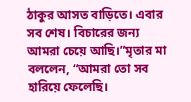ঠাকুর আসত বাড়িতে। এবার সব শেষ। বিচারের জন্য আমরা চেয়ে আছি।”মৃতার মা বললেন, “আমরা তো সব হারিয়ে ফেলেছি।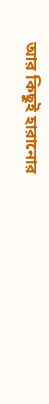আর কিছুই হারানোর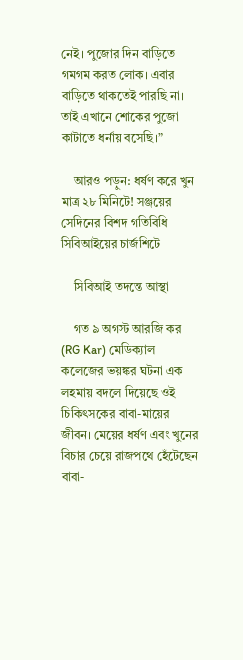নেই। পুজোর দিন বাড়িতে গমগম করত লোক। এবার বাড়িতে থাকতেই পারছি না। তাই এখানে শোকের পুজো কাটাতে ধর্নায় বসেছি।”

    আরও পড়ুন: ধর্ষণ করে খুন মাত্র ২৮ মিনিটে! সঞ্জয়ের সেদিনের বিশদ গতিবিধি সিবিআইয়ের চার্জশিটে

    সিবিআই তদন্তে আস্থা

    গত ৯ অগস্ট আরজি কর (RG Kar) মেডিক্যাল কলেজের ভয়ঙ্কর ঘটনা এক লহমায় বদলে দিয়েছে ওই চিকিৎসকের বাবা-মায়ের জীবন। মেয়ের ধর্ষণ এবং খুনের বিচার চেয়ে রাজপথে হেঁটেছেন বাবা-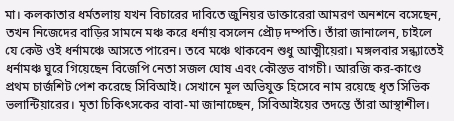মা। কলকাতার ধর্মতলায় যখন বিচারের দাবিতে জুনিয়র ডাক্তারেরা আমরণ অনশনে বসেছেন, তখন নিজেদের বাড়ির সামনে মঞ্চ করে ধর্নায় বসলেন প্রৌঢ় দম্পতি। তাঁরা জানালেন, চাইলে যে কেউ ওই ধর্নামঞ্চে আসতে পারেন। তবে মঞ্চে থাকবেন শুধু আত্মীয়েরা। মঙ্গলবার সন্ধ্যাতেই ধর্নামঞ্চ ঘুরে গিয়েছেন বিজেপি নেতা সজল ঘোষ এবং কৌস্তভ বাগচী। আরজি কর-কাণ্ডে প্রথম চার্জশিট পেশ করেছে সিবিআই। সেখানে মূল অভিযুক্ত হিসেবে নাম রয়েছে ধৃত সিভিক ভলান্টিয়ারের। মৃতা চিকিৎসকের বাবা-মা জানাচ্ছেন, সিবিআইয়ের তদন্তে তাঁরা আস্থাশীল।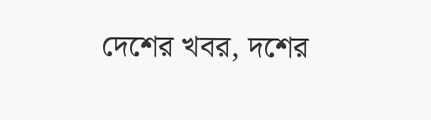দেশের খবর, দশের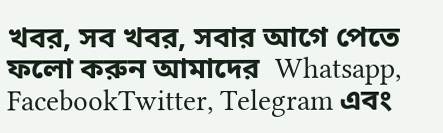খবর, সব খবর, সবার আগে পেতে ফলো করুন আমাদের  Whatsapp, FacebookTwitter, Telegram এবং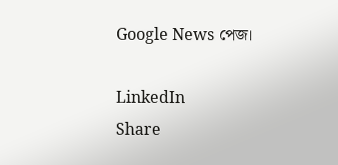Google News পেজ।

LinkedIn
Share